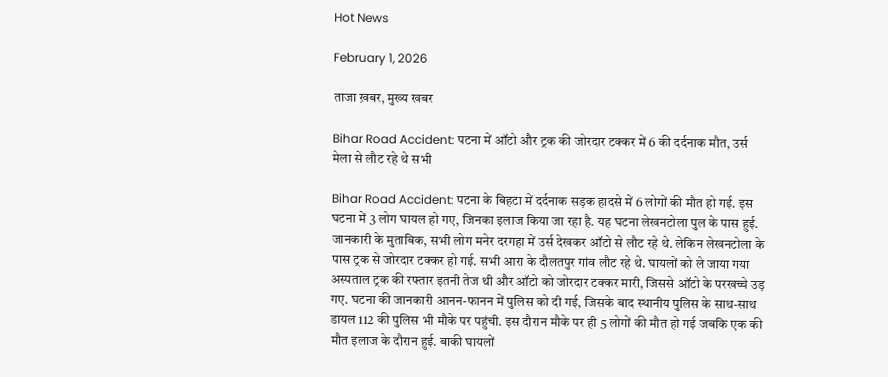Hot News

February 1, 2026

ताजा ख़बर, मुख्य खबर

Bihar Road Accident: पटना में ऑटो और ट्रक की जोरदार टक्कर में 6 की दर्दनाक मौत, उर्स मेला से लौट रहे थे सभी

Bihar Road Accident: पटना के बिहटा में दर्दनाक सड़क हादसे में 6 लोगों की मौत हो गई. इस घटना में 3 लोग घायल हो गए, जिनका इलाज किया जा रहा है. यह घटना लेखनटोला पुल के पास हुई. जानकारी के मुताबिक, सभी लोग मनेर दरगहा में उर्स देखकर ऑटो से लौट रहे थे. लेकिन लेखनटोला के पास ट्रक से जोरदार टक्कर हो गई. सभी आरा के दौलतपुर गांव लौट रहे थे. घायलों को ले जाया गया अस्पताल ट्रक की रफ्तार इतनी तेज थी और ऑटो को जोरदार टक्कर मारी, जिससे ऑटो के परखच्चे उड़ गए. घटना की जानकारी आनन-फानन में पुलिस को दी गई, जिसके बाद स्थानीय पुलिस के साथ-साथ डायल 112 की पुलिस भी मौके पर पहुंची. इस दौरान मौके पर ही 5 लोगों की मौत हो गई जबकि एक की मौत इलाज के दौरान हुई. बाकी घायलों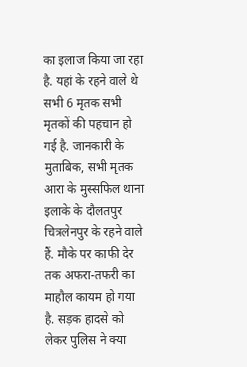का इलाज किया जा रहा है. यहां के रहने वाले थे सभी 6 मृतक सभी मृतकों की पहचान हो गई है. जानकारी के मुताबिक, सभी मृतक आरा के मुस्सफिल थाना इलाके के दौलतपुर चित्रलेनपुर के रहने वाले हैं. मौके पर काफी देर तक अफरा-तफरी का माहौल कायम हो गया है. सड़क हादसे को लेकर पुलिस ने क्या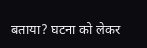बताया? घटना को लेकर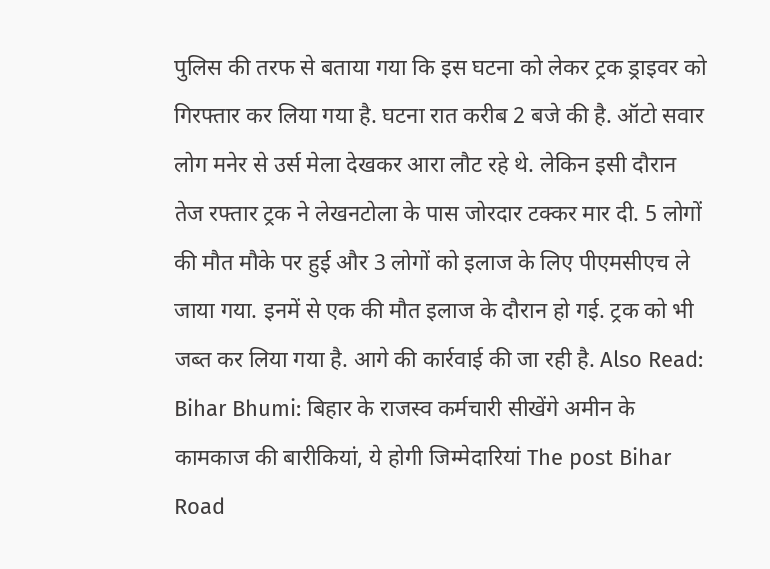पुलिस की तरफ से बताया गया कि इस घटना को लेकर ट्रक ड्राइवर को गिरफ्तार कर लिया गया है. घटना रात करीब 2 बजे की है. ऑटो सवार लोग मनेर से उर्स मेला देखकर आरा लौट रहे थे. लेकिन इसी दौरान तेज रफ्तार ट्रक ने लेखनटोला के पास जोरदार टक्कर मार दी. 5 लोगों की मौत मौके पर हुई और 3 लोगों को इलाज के लिए पीएमसीएच ले जाया गया. इनमें से एक की मौत इलाज के दौरान हो गई. ट्रक को भी जब्त कर लिया गया है. आगे की कार्रवाई की जा रही है. Also Read: Bihar Bhumi: बिहार के राजस्व कर्मचारी सीखेंगे अमीन के कामकाज की बारीकियां, ये होगी जिम्मेदारियां The post Bihar Road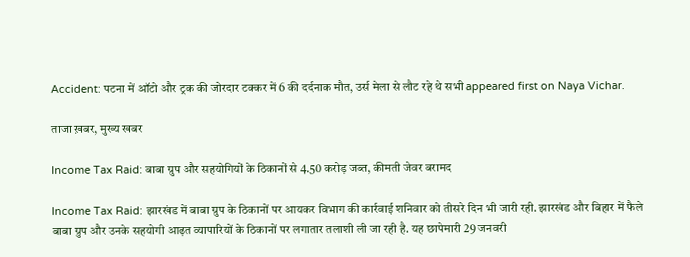Accident: पटना में ऑटो और ट्रक की जोरदार टक्कर में 6 की दर्दनाक मौत, उर्स मेला से लौट रहे थे सभी appeared first on Naya Vichar.

ताजा ख़बर, मुख्य खबर

Income Tax Raid: बाबा ग्रुप और सहयोगियों के ठिकानों से 4.50 करोड़ जब्त, कीमती जेवर बरामद

Income Tax Raid: झारखंड में बाबा ग्रुप के ठिकानों पर आयकर विभाग की कार्रवाई शनिवार को तीसरे दिन भी जारी रही. झारखंड और बिहार में फैले बाबा ग्रुप और उनके सहयोगी आढ़त व्यापारियों के ठिकानों पर लगातार तलाशी ली जा रही है. यह छापेमारी 29 जनवरी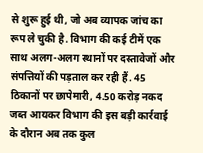से शुरू हुई थी, जो अब व्यापक जांच का रूप ले चुकी है. विभाग की कई टीमें एक साथ अलग-अलग स्थानों पर दस्तावेजों और संपत्तियों की पड़ताल कर रही हैं. 45 ठिकानों पर छापेमारी, 4.50 करोड़ नकद जब्त आयकर विभाग की इस बड़ी कार्रवाई के दौरान अब तक कुल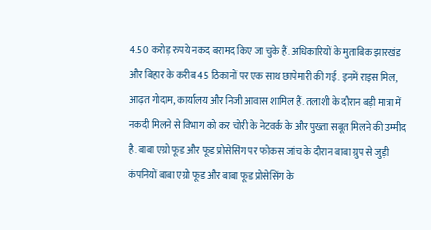4.50 करोड़ रुपये नकद बरामद किए जा चुके हैं. अधिकारियों के मुताबिक झारखंड और बिहार के करीब 45 ठिकानों पर एक साथ छापेमारी की गई. इनमें राइस मिल, आढ़त गोदाम, कार्यालय और निजी आवास शामिल हैं. तलाशी के दौरान बड़ी मात्रा में नकदी मिलने से विभाग को कर चोरी के नेटवर्क के और पुख्ता सबूत मिलने की उम्मीद है. बाबा एग्रो फूड और फूड प्रोसेसिंग पर फोकस जांच के दौरान बाबा ग्रुप से जुड़ी कंपनियों बाबा एग्रो फूड और बाबा फूड प्रोसेसिंग के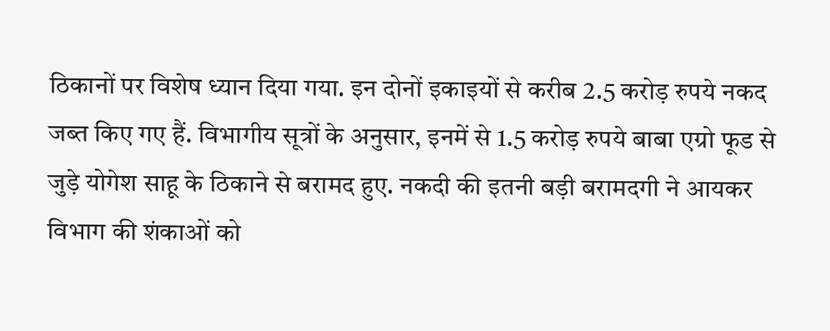ठिकानों पर विशेष ध्यान दिया गया. इन दोनों इकाइयों से करीब 2.5 करोड़ रुपये नकद जब्त किए गए हैं. विभागीय सूत्रों के अनुसार, इनमें से 1.5 करोड़ रुपये बाबा एग्रो फूड से जुड़े योगेश साहू के ठिकाने से बरामद हुए. नकदी की इतनी बड़ी बरामदगी ने आयकर विभाग की शंकाओं को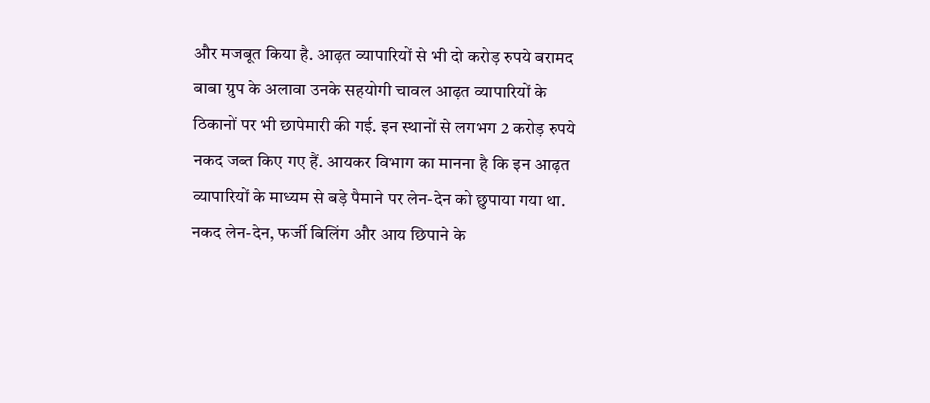और मजबूत किया है. आढ़त व्यापारियों से भी दो करोड़ रुपये बरामद बाबा ग्रुप के अलावा उनके सहयोगी चावल आढ़त व्यापारियों के ठिकानों पर भी छापेमारी की गई. इन स्थानों से लगभग 2 करोड़ रुपये नकद जब्त किए गए हैं. आयकर विभाग का मानना है कि इन आढ़त व्यापारियों के माध्यम से बड़े पैमाने पर लेन-देन को छुपाया गया था. नकद लेन-देन, फर्जी बिलिंग और आय छिपाने के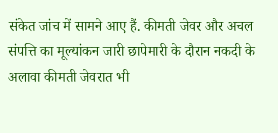संकेत जांच में सामने आए हैं. कीमती जेवर और अचल संपत्ति का मूल्यांकन जारी छापेमारी के दौरान नकदी के अलावा कीमती जेवरात भी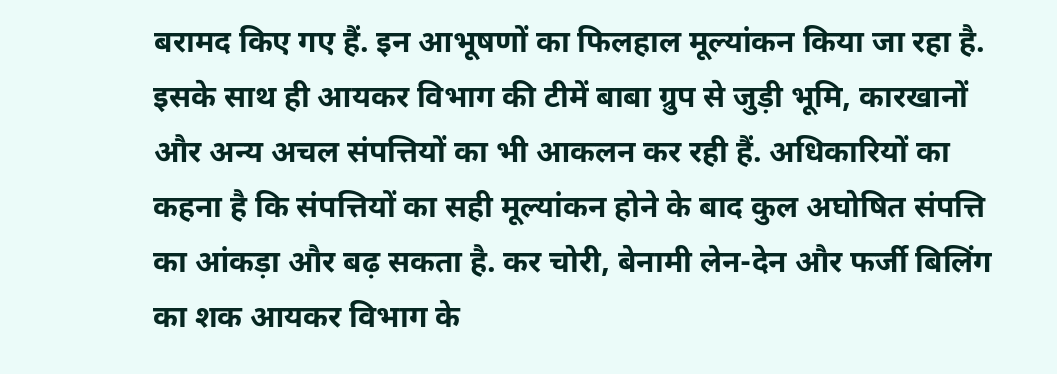बरामद किए गए हैं. इन आभूषणों का फिलहाल मूल्यांकन किया जा रहा है. इसके साथ ही आयकर विभाग की टीमें बाबा ग्रुप से जुड़ी भूमि, कारखानों और अन्य अचल संपत्तियों का भी आकलन कर रही हैं. अधिकारियों का कहना है कि संपत्तियों का सही मूल्यांकन होने के बाद कुल अघोषित संपत्ति का आंकड़ा और बढ़ सकता है. कर चोरी, बेनामी लेन-देन और फर्जी बिलिंग का शक आयकर विभाग के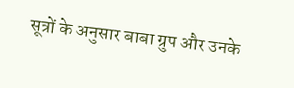सूत्रों के अनुसार बाबा ग्रुप और उनके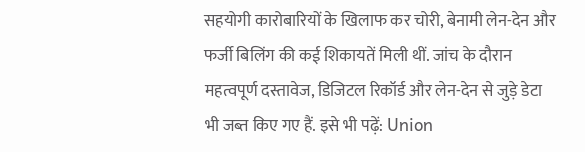सहयोगी कारोबारियों के खिलाफ कर चोरी, बेनामी लेन-देन और फर्जी बिलिंग की कई शिकायतें मिली थीं. जांच के दौरान महत्वपूर्ण दस्तावेज, डिजिटल रिकॉर्ड और लेन-देन से जुड़े डेटा भी जब्त किए गए हैं. इसे भी पढ़ें: Union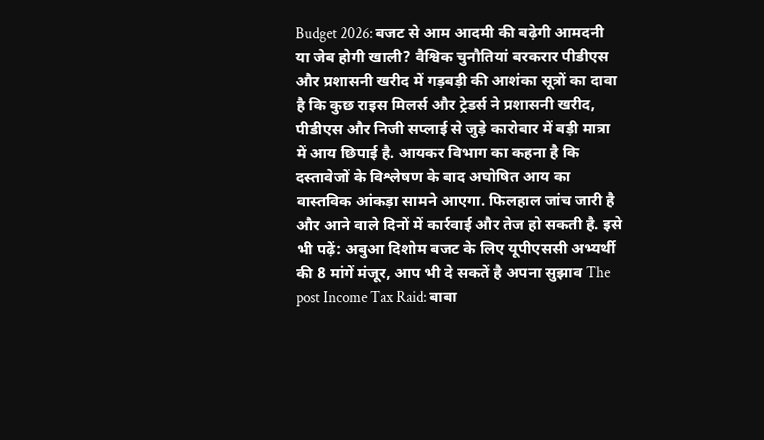Budget 2026: बजट से आम आदमी की बढ़ेगी आमदनी या जेब होगी खाली? वैश्विक चुनौतियां बरकरार पीडीएस और प्रशासनी खरीद में गड़बड़ी की आशंका सूत्रों का दावा है कि कुछ राइस मिलर्स और ट्रेडर्स ने प्रशासनी खरीद, पीडीएस और निजी सप्लाई से जुड़े कारोबार में बड़ी मात्रा में आय छिपाई है. आयकर विभाग का कहना है कि दस्तावेजों के विश्लेषण के बाद अघोषित आय का वास्तविक आंकड़ा सामने आएगा. फिलहाल जांच जारी है और आने वाले दिनों में कार्रवाई और तेज हो सकती है. इसे भी पढ़ें: अबुआ दिशोम बजट के लिए यूपीएससी अभ्यर्थी की 8 मांगें मंजूर, आप भी दे सकतें है अपना सुझाव The post Income Tax Raid: बाबा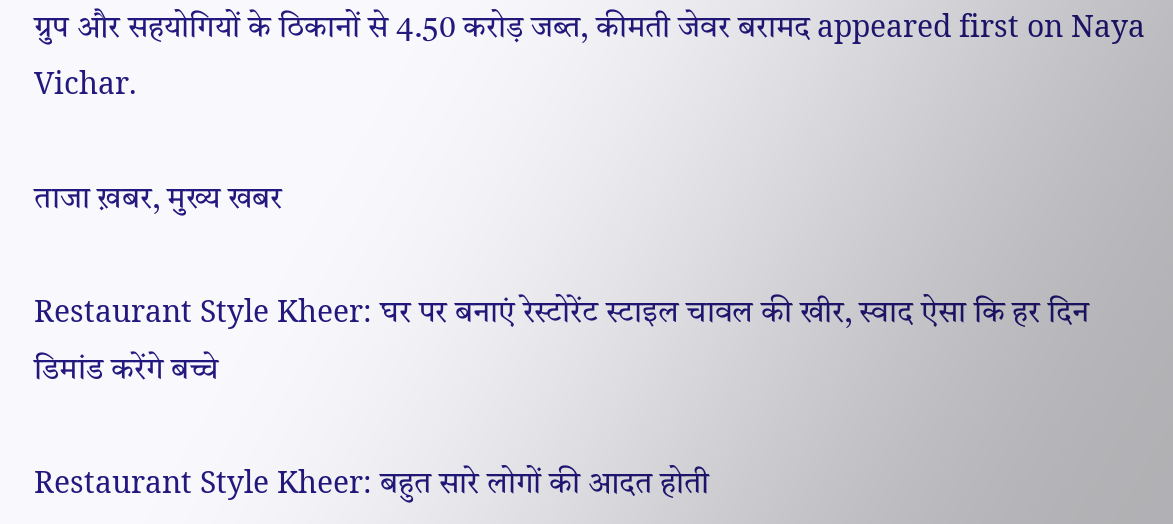ग्रुप और सहयोगियों के ठिकानों से 4.50 करोड़ जब्त, कीमती जेवर बरामद appeared first on Naya Vichar.

ताजा ख़बर, मुख्य खबर

Restaurant Style Kheer: घर पर बनाएं रेस्टोरेंट स्टाइल चावल की खीर, स्वाद ऐसा कि हर दिन डिमांड करेंगे बच्चे

Restaurant Style Kheer: बहुत सारे लोगों की आदत होती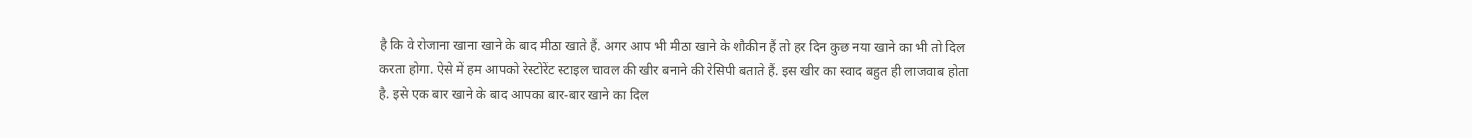है कि वे रोजाना खाना खाने के बाद मीठा खाते हैं. अगर आप भी मीठा खाने के शौकीन हैं तो हर दिन कुछ नया खाने का भी तो दिल करता होगा. ऐसे में हम आपको रेस्टोरेंट स्टाइल चावल की खीर बनाने की रेसिपी बताते हैं. इस खीर का स्वाद बहुत ही लाजवाब होता है. इसे एक बार खाने के बाद आपका बार-बार खाने का दिल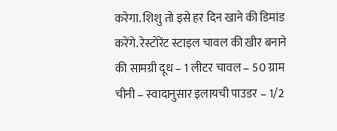करेगा. शिशु तो इसे हर दिन खाने की डिमांड करेंगे. रेस्टोरेंट स्टाइल चावल की खीर बनाने की सामग्री दूध – 1 लीटर चावल – 50 ग्राम चीनी – स्वादानुसार इलायची पाउडर – 1/2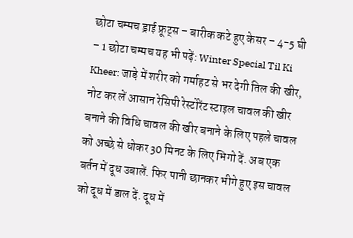छोटा चम्मच ड्राई फ्रूट्स – बारीक कटे हुए केसर – 4-5 घी – 1 छोटा चम्मच यह भी पढ़ें: Winter Special Til Ki Kheer: जाड़े में शरीर को गर्माहट से भर देगी तिल की खीर, नोट कर लें आसान रेसिपी रेस्टोरेंट स्टाइल चावल की खीर बनाने की विधि चावल की खीर बनाने के लिए पहले चावल को अच्छे से धोकर 30 मिनट के लिए भिगो दें. अब एक बर्तन में दूध उबालें. फिर पानी छानकर भीगे हुए इस चावल को दूध में डाल दें. दूध में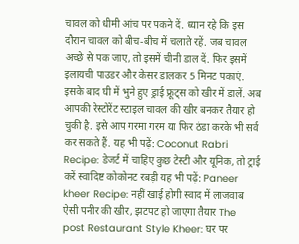चावल को धीमी आंच पर पकने दें. ध्यान रहे कि इस दौरान चावल को बीच-बीच में चलाते रहें. जब चावल अच्छे से पक जाए, तो इसमें चीनी डाल दें. फिर इसमें इलायची पाउडर और केसर डालकर 5 मिनट पकाएं. इसके बाद घी में भुने हुए ड्राई फ्रूट्स को खीर में डालें. अब आपकी रेस्टोरेंट स्टाइल चावल की खीर बनकर तैयार हो चुकी है. इसे आप गरमा गरम या फिर ठंडा करके भी सर्व कर सकते हैं. यह भी पढ़ें: Coconut Rabri Recipe: डेजर्ट में चाहिए कुछ टेस्टी और यूनिक, तो ट्राई करें स्वादिष्ट कोकोनट रबड़ी यह भी पढ़ें: Paneer kheer Recipe: नहीं खाई होगी स्वाद में लाजवाब ऐसी पनीर की खीर, झटपट हो जाएगा तैयार The post Restaurant Style Kheer: घर पर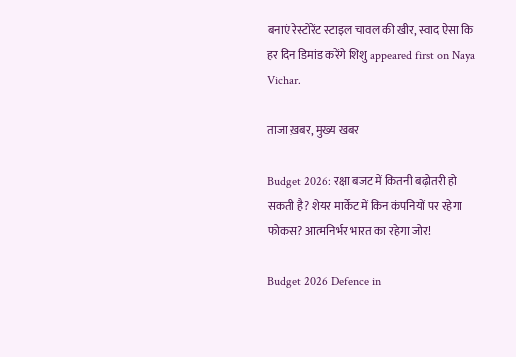बनाएं रेस्टोरेंट स्टाइल चावल की खीर, स्वाद ऐसा कि हर दिन डिमांड करेंगे शिशु appeared first on Naya Vichar.

ताजा ख़बर, मुख्य खबर

Budget 2026: रक्षा बजट में कितनी बढ़ोतरी हो सकती है? शेयर मार्केट में किन कंपनियों पर रहेगा फोकस? आत्मनिर्भर भारत का रहेगा जोर!

Budget 2026 Defence in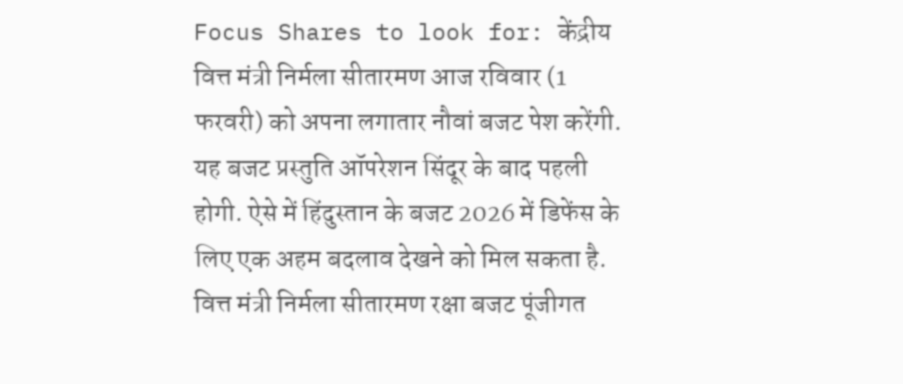Focus Shares to look for: केंद्रीय वित्त मंत्री निर्मला सीतारमण आज रविवार (1 फरवरी) को अपना लगातार नौवां बजट पेश करेंगी. यह बजट प्रस्तुति ऑपरेशन सिंदूर के बाद पहली होगी. ऐसे में हिंदुस्तान के बजट 2026 में डिफेंस के लिए एक अहम बदलाव देखने को मिल सकता है. वित्त मंत्री निर्मला सीतारमण रक्षा बजट पूंजीगत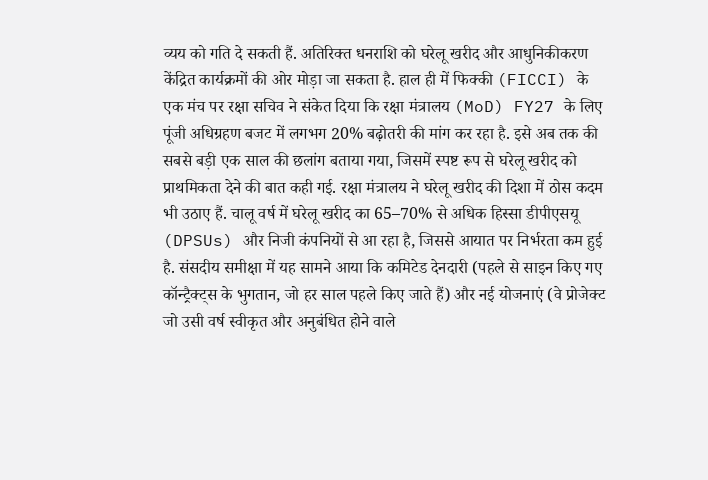व्यय को गति दे सकती हैं. अतिरिक्त धनराशि को घरेलू खरीद और आधुनिकीकरण केंद्रित कार्यक्रमों की ओर मोड़ा जा सकता है. हाल ही में फिक्की (FICCI) के एक मंच पर रक्षा सचिव ने संकेत दिया कि रक्षा मंत्रालय (MoD) FY27 के लिए पूंजी अधिग्रहण बजट में लगभग 20% बढ़ोतरी की मांग कर रहा है. इसे अब तक की सबसे बड़ी एक साल की छलांग बताया गया, जिसमें स्पष्ट रूप से घरेलू खरीद को प्राथमिकता देने की बात कही गई. रक्षा मंत्रालय ने घरेलू खरीद की दिशा में ठोस कदम भी उठाए हैं. चालू वर्ष में घरेलू खरीद का 65–70% से अधिक हिस्सा डीपीएसयू (DPSUs) और निजी कंपनियों से आ रहा है, जिससे आयात पर निर्भरता कम हुई है. संसदीय समीक्षा में यह सामने आया कि कमिटेड देनदारी (पहले से साइन किए गए कॉन्ट्रैक्ट्स के भुगतान, जो हर साल पहले किए जाते हैं) और नई योजनाएं (वे प्रोजेक्ट जो उसी वर्ष स्वीकृत और अनुबंधित होने वाले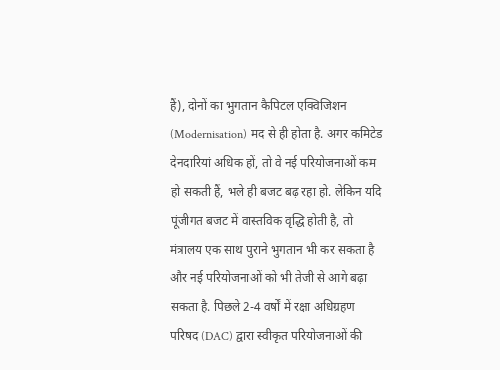हैं), दोनों का भुगतान कैपिटल एक्विजिशन (Modernisation) मद से ही होता है. अगर कमिटेड देनदारियां अधिक हों, तो वे नई परियोजनाओं कम हो सकती हैं, भले ही बजट बढ़ रहा हो. लेकिन यदि पूंजीगत बजट में वास्तविक वृद्धि होती है, तो मंत्रालय एक साथ पुराने भुगतान भी कर सकता है और नई परियोजनाओं को भी तेजी से आगे बढ़ा सकता है. पिछले 2-4 वर्षों में रक्षा अधिग्रहण परिषद (DAC) द्वारा स्वीकृत परियोजनाओं की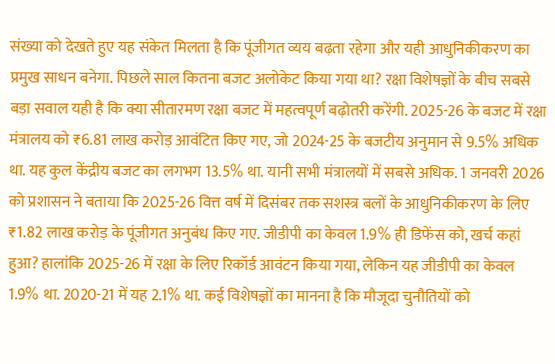संख्या को देखते हुए यह संकेत मिलता है कि पूंजीगत व्यय बढ़ता रहेगा और यही आधुनिकीकरण का प्रमुख साधन बनेगा. पिछले साल कितना बजट अलोकेट किया गया था? रक्षा विशेषज्ञों के बीच सबसे बड़ा सवाल यही है कि क्या सीतारमण रक्षा बजट में महत्वपूर्ण बढ़ोतरी करेंगी. 2025-26 के बजट में रक्षा मंत्रालय को ₹6.81 लाख करोड़ आवंटित किए गए, जो 2024-25 के बजटीय अनुमान से 9.5% अधिक था. यह कुल केंद्रीय बजट का लगभग 13.5% था. यानी सभी मंत्रालयों में सबसे अधिक. 1 जनवरी 2026 को प्रशासन ने बताया कि 2025-26 वित्त वर्ष में दिसंबर तक सशस्त्र बलों के आधुनिकीकरण के लिए ₹1.82 लाख करोड़ के पूंजीगत अनुबंध किए गए. जीडीपी का केवल 1.9% ही डिफेंस को, खर्च कहां हुआ? हालांकि 2025-26 में रक्षा के लिए रिकॉर्ड आवंटन किया गया, लेकिन यह जीडीपी का केवल 1.9% था. 2020-21 में यह 2.1% था. कई विशेषज्ञों का मानना है कि मौजूदा चुनौतियों को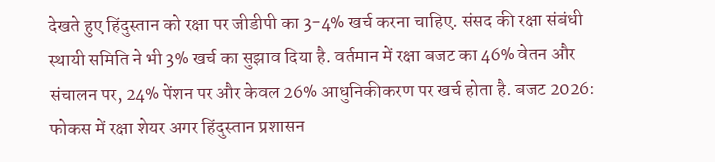देखते हुए हिंदुस्तान को रक्षा पर जीडीपी का 3-4% खर्च करना चाहिए. संसद की रक्षा संबंधी स्थायी समिति ने भी 3% खर्च का सुझाव दिया है. वर्तमान में रक्षा बजट का 46% वेतन और संचालन पर, 24% पेंशन पर और केवल 26% आधुनिकीकरण पर खर्च होता है. बजट 2026: फोकस में रक्षा शेयर अगर हिंदुस्तान प्रशासन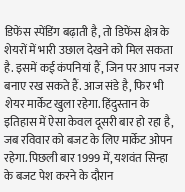डिफेंस स्पेंडिंग बढ़ाती है, तो डिफेंस क्षेत्र के शेयरों में भारी उछाल देखने को मिल सकता है. इसमें कई कंपनियां हैं, जिन पर आप नजर बनाए रख सकते हैं. आज संडे है, फिर भी शेयर मार्केट खुला रहेगा. हिंदुस्तान के इतिहास में ऐसा केवल दूसरी बार हो रहा है, जब रविवार को बजट के लिए मार्केट ओपन रहेगा. पिछली बार 1999 में, यशवंत सिन्हा के बजट पेश करने के दौरान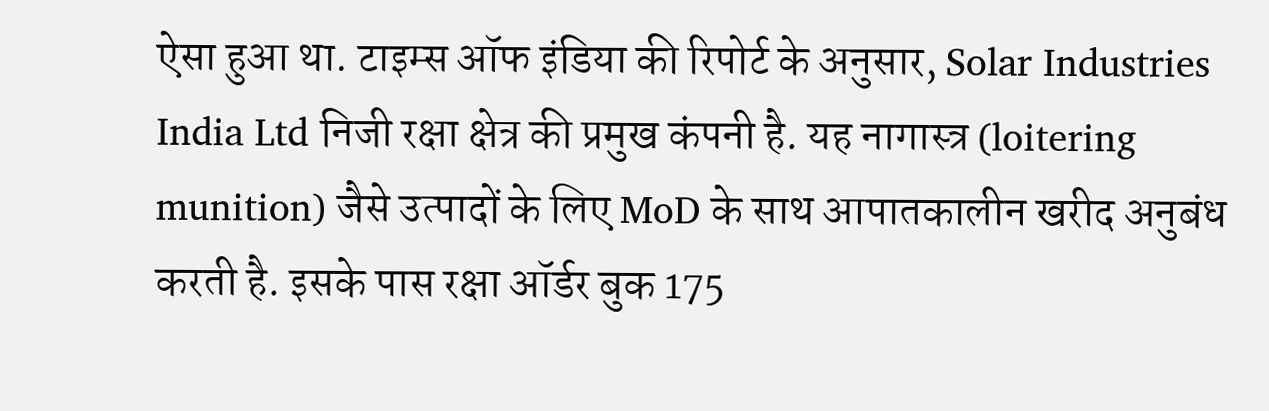ऐसा हुआ था. टाइम्स ऑफ इंडिया की रिपोर्ट के अनुसार, Solar Industries India Ltd निजी रक्षा क्षेत्र की प्रमुख कंपनी है. यह नागास्त्र (loitering munition) जैसे उत्पादों के लिए MoD के साथ आपातकालीन खरीद अनुबंध करती है. इसके पास रक्षा ऑर्डर बुक 175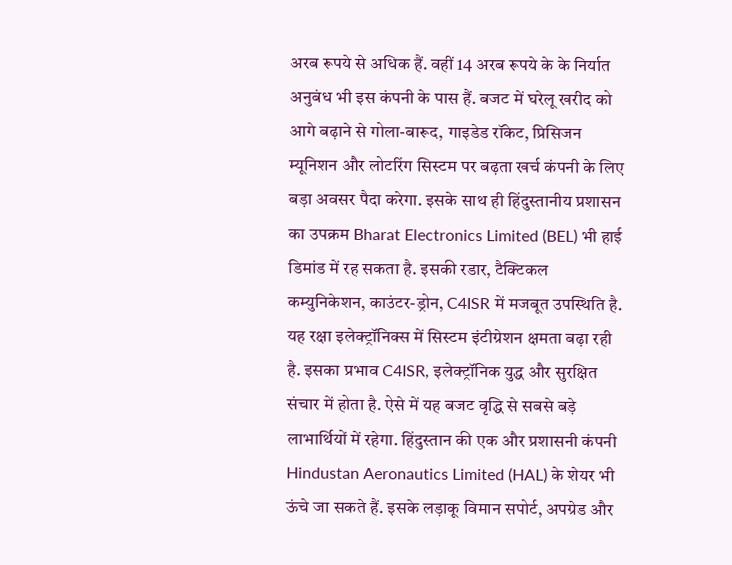अरब रूपये से अधिक हैं. वहीं 14 अरब रूपये के के निर्यात अनुबंध भी इस कंपनी के पास हैं. बजट में घरेलू खरीद को आगे बढ़ाने से गोला-बारूद, गाइडेड रॉकेट, प्रिसिजन म्यूनिशन और लोटरिंग सिस्टम पर बढ़ता खर्च कंपनी के लिए बड़ा अवसर पैदा करेगा. इसके साथ ही हिंदुस्तानीय प्रशासन का उपक्रम Bharat Electronics Limited (BEL) भी हाई डिमांड में रह सकता है. इसकी रडार, टैक्टिकल कम्युनिकेशन, काउंटर-ड्रोन, C4ISR में मजबूत उपस्थिति है. यह रक्षा इलेक्ट्रॉनिक्स में सिस्टम इंटीग्रेशन क्षमता बढ़ा रही है. इसका प्रभाव C4ISR, इलेक्ट्रॉनिक युद्ध और सुरक्षित संचार में होता है. ऐसे में यह बजट वृद्धि से सबसे बड़े लाभार्थियों में रहेगा. हिंदुस्तान की एक और प्रशासनी कंपनी Hindustan Aeronautics Limited (HAL) के शेयर भी ऊंचे जा सकते हैं. इसके लड़ाकू विमान सपोर्ट, अपग्रेड और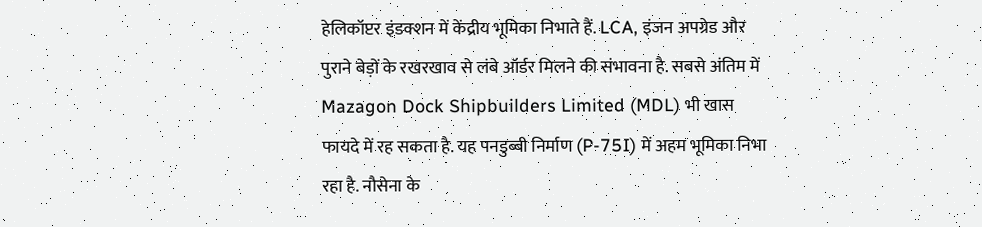हेलिकॉप्टर इंडक्शन में केंद्रीय भूमिका निभाते हैं. LCA, इंजन अपग्रेड और पुराने बेड़ों के रखरखाव से लंबे ऑर्डर मिलने की संभावना है. सबसे अंतिम में Mazagon Dock Shipbuilders Limited (MDL) भी खास फायदे में रह सकता है. यह पनडुब्बी निर्माण (P-75I) में अहम भूमिका निभा रहा है. नौसेना के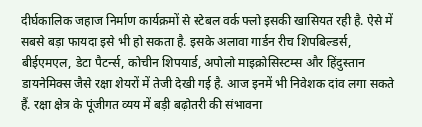दीर्घकालिक जहाज निर्माण कार्यक्रमों से स्टेबल वर्क फ्लो इसकी खासियत रही है. ऐसे में सबसे बड़ा फायदा इसे भी हो सकता है. इसके अलावा गार्डन रीच शिपबिल्डर्स, बीईएमएल, डेटा पैटर्न्स, कोचीन शिपयार्ड, अपोलो माइक्रोसिस्टम्स और हिंदुस्तान डायनेमिक्स जैसे रक्षा शेयरों में तेजी देखी गई है. आज इनमें भी निवेशक दांव लगा सकते हैं. रक्षा क्षेत्र के पूंजीगत व्यय में बड़ी बढ़ोतरी की संभावना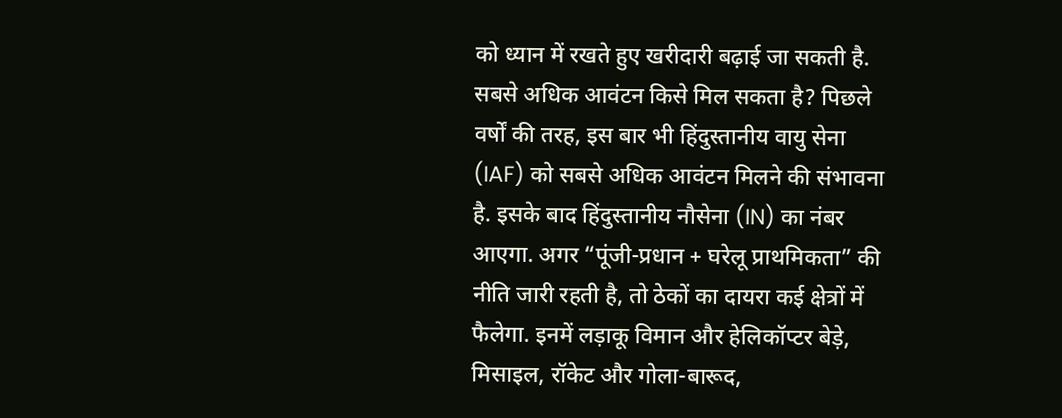को ध्यान में रखते हुए खरीदारी बढ़ाई जा सकती है. सबसे अधिक आवंटन किसे मिल सकता है? पिछले वर्षों की तरह, इस बार भी हिंदुस्तानीय वायु सेना (IAF) को सबसे अधिक आवंटन मिलने की संभावना है. इसके बाद हिंदुस्तानीय नौसेना (IN) का नंबर आएगा. अगर “पूंजी-प्रधान + घरेलू प्राथमिकता” की नीति जारी रहती है, तो ठेकों का दायरा कई क्षेत्रों में फैलेगा. इनमें लड़ाकू विमान और हेलिकॉप्टर बेड़े, मिसाइल, रॉकेट और गोला-बारूद,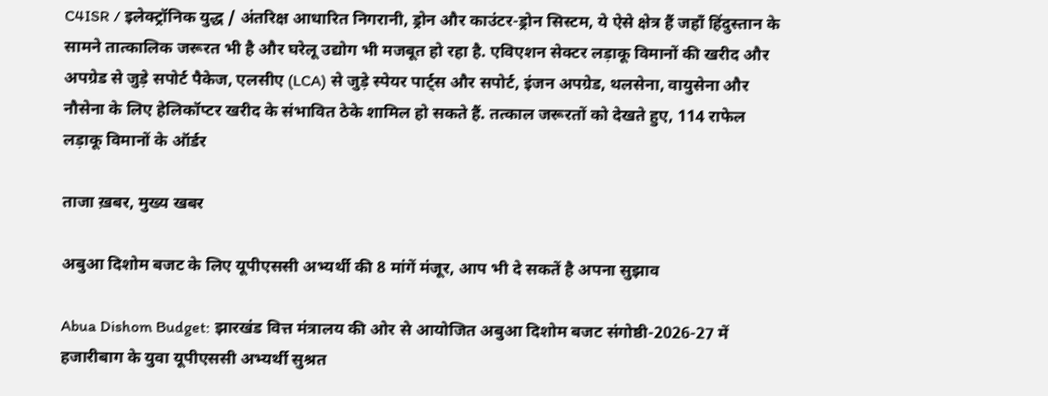C4ISR / इलेक्ट्रॉनिक युद्ध / अंतरिक्ष आधारित निगरानी, ड्रोन और काउंटर-ड्रोन सिस्टम, ये ऐसे क्षेत्र हैं जहाँ हिंदुस्तान के सामने तात्कालिक जरूरत भी है और घरेलू उद्योग भी मजबूत हो रहा है. एविएशन सेक्टर लड़ाकू विमानों की खरीद और अपग्रेड से जुड़े सपोर्ट पैकेज, एलसीए (LCA) से जुड़े स्पेयर पार्ट्स और सपोर्ट, इंजन अपग्रेड, थलसेना, वायुसेना और नौसेना के लिए हेलिकॉप्टर खरीद के संभावित ठेके शामिल हो सकते हैं. तत्काल जरूरतों को देखते हुए, 114 राफेल लड़ाकू विमानों के ऑर्डर

ताजा ख़बर, मुख्य खबर

अबुआ दिशोम बजट के लिए यूपीएससी अभ्यर्थी की 8 मांगें मंजूर, आप भी दे सकतें है अपना सुझाव

Abua Dishom Budget: झारखंड वित्त मंत्रालय की ओर से आयोजित अबुआ दिशोम बजट संगोष्ठी-2026-27 में हजारीबाग के युवा यूपीएससी अभ्यर्थी सुश्रत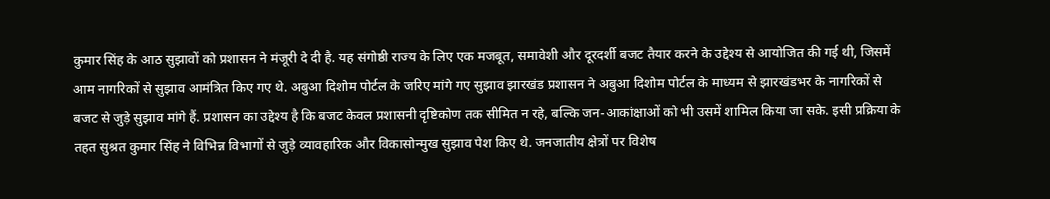कुमार सिंह के आठ सुझावों को प्रशासन ने मंजूरी दे दी है. यह संगोष्ठी राज्य के लिए एक मजबूत, समावेशी और दूरदर्शी बजट तैयार करने के उद्देश्य से आयोजित की गई थी, जिसमें आम नागरिकों से सुझाव आमंत्रित किए गए थे. अबुआ दिशोम पोर्टल के जरिए मांगे गए सुझाव झारखंड प्रशासन ने अबुआ दिशोम पोर्टल के माध्यम से झारखंडभर के नागरिकों से बजट से जुड़े सुझाव मांगे हैं. प्रशासन का उद्देश्य है कि बजट केवल प्रशासनी दृष्टिकोण तक सीमित न रहे, बल्कि जन-आकांक्षाओं को भी उसमें शामिल किया जा सके. इसी प्रक्रिया के तहत सुश्रत कुमार सिंह ने विभिन्न विभागों से जुड़े व्यावहारिक और विकासोन्मुख सुझाव पेश किए थे. जनजातीय क्षेत्रों पर विशेष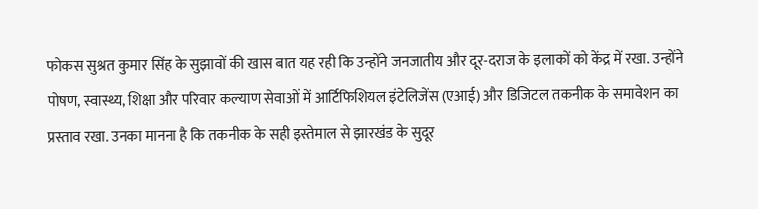फोकस सुश्रत कुमार सिंह के सुझावों की खास बात यह रही कि उन्होंने जनजातीय और दूर-दराज के इलाकों को केंद्र में रखा. उन्होंने पोषण, स्वास्थ्य, शिक्षा और परिवार कल्याण सेवाओं में आर्टिफिशियल इंटेलिजेंस (एआई) और डिजिटल तकनीक के समावेशन का प्रस्ताव रखा. उनका मानना है कि तकनीक के सही इस्तेमाल से झारखंड के सुदूर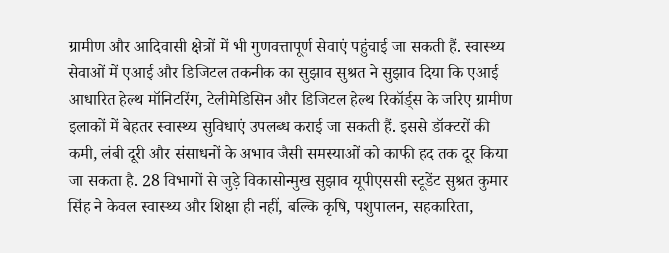ग्रामीण और आदिवासी क्षेत्रों में भी गुणवत्तापूर्ण सेवाएं पहुंचाई जा सकती हैं. स्वास्थ्य सेवाओं में एआई और डिजिटल तकनीक का सुझाव सुश्रत ने सुझाव दिया कि एआई आधारित हेल्थ मॉनिटरिंग, टेलीमेडिसिन और डिजिटल हेल्थ रिकॉर्ड्स के जरिए ग्रामीण इलाकों में बेहतर स्वास्थ्य सुविधाएं उपलब्ध कराई जा सकती हैं. इससे डॉक्टरों की कमी, लंबी दूरी और संसाधनों के अभाव जैसी समस्याओं को काफी हद तक दूर किया जा सकता है. 28 विभागों से जुड़े विकासोन्मुख सुझाव यूपीएससी स्टूडेंट सुश्रत कुमार सिंह ने केवल स्वास्थ्य और शिक्षा ही नहीं, बल्कि कृषि, पशुपालन, सहकारिता,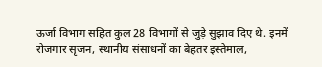ऊर्जा विभाग सहित कुल 28 विभागों से जुड़े सुझाव दिए थे. इनमें रोजगार सृजन, स्थानीय संसाधनों का बेहतर इस्तेमाल,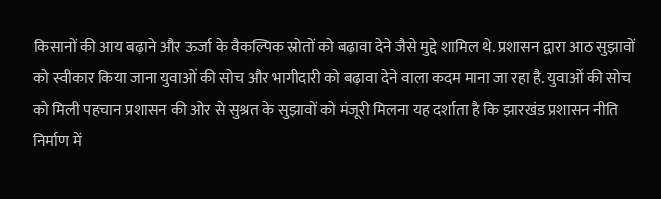किसानों की आय बढ़ाने और ऊर्जा के वैकल्पिक स्रोतों को बढ़ावा देने जैसे मुद्दे शामिल थे. प्रशासन द्वारा आठ सुझावों को स्वीकार किया जाना युवाओं की सोच और भागीदारी को बढ़ावा देने वाला कदम माना जा रहा है. युवाओं की सोच को मिली पहचान प्रशासन की ओर से सुश्रत के सुझावों को मंजूरी मिलना यह दर्शाता है कि झारखंड प्रशासन नीति निर्माण में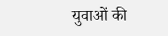युवाओं की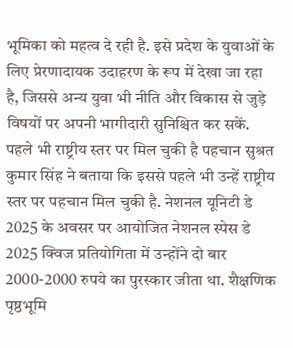भूमिका को महत्व दे रही है. इसे प्रदेश के युवाओं के लिए प्रेरणादायक उदाहरण के रूप में देखा जा रहा है, जिससे अन्य युवा भी नीति और विकास से जुड़े विषयों पर अपनी भागीदारी सुनिश्चित कर सकें. पहले भी राष्ट्रीय स्तर पर मिल चुकी है पहचान सुश्रत कुमार सिंह ने बताया कि इससे पहले भी उन्हें राष्ट्रीय स्तर पर पहचान मिल चुकी है. नेशनल यूनिटी डे 2025 के अवसर पर आयोजित नेशनल स्पेस डे 2025 क्विज प्रतियोगिता में उन्होंने दो बार 2000-2000 रुपये का पुरस्कार जीता था. शैक्षणिक पृष्ठभूमि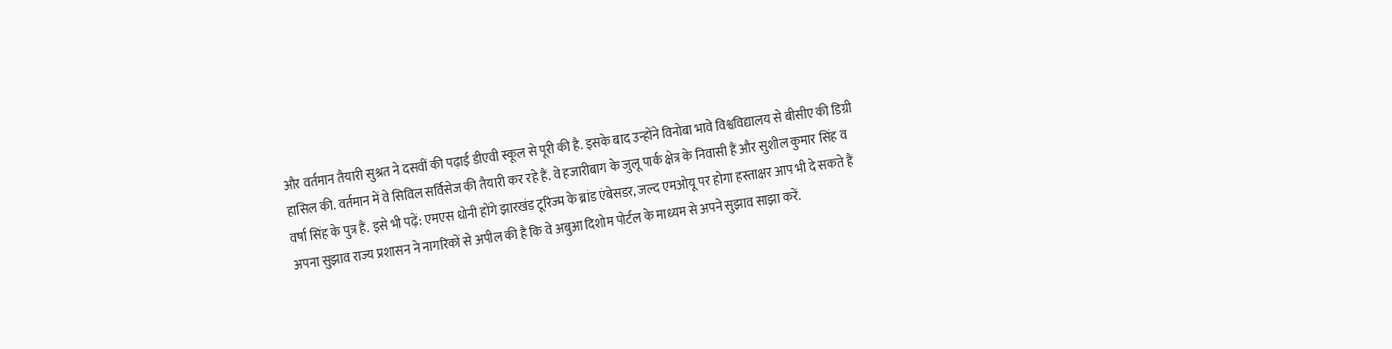और वर्तमान तैयारी सुश्रत ने दसवीं की पढ़ाई डीएवी स्कूल से पूरी की है. इसके बाद उन्होंने विनोबा भावे विश्वविद्यालय से बीसीए की डिग्री हासिल की. वर्तमान में वे सिविल सर्विसेज की तैयारी कर रहे हैं. वे हजारीबाग के जुलू पार्क क्षेत्र के निवासी हैं और सुशील कुमार सिंह व वर्षा सिंह के पुत्र हैं. इसे भी पढ़ें: एमएस धोनी होंगे झारखंड टूरिज्म के ब्रांड एंबेसडर, जल्द एमओयू पर होगा हस्ताक्षर आप भी दे सकते हैं अपना सुझाव राज्य प्रशासन ने नागरिकों से अपील की है कि वे अबुआ दिशोम पोर्टल के माध्यम से अपने सुझाव साझा करें.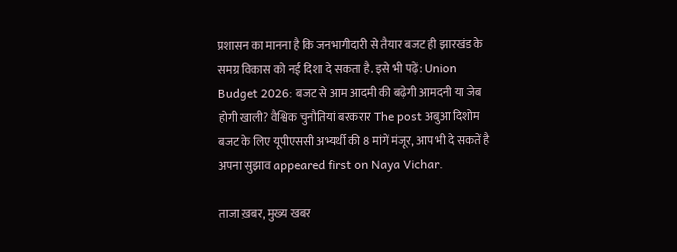प्रशासन का मानना है कि जनभागीदारी से तैयार बजट ही झारखंड के समग्र विकास को नई दिशा दे सकता है. इसे भी पढ़ें: Union Budget 2026: बजट से आम आदमी की बढ़ेगी आमदनी या जेब होगी खाली? वैश्विक चुनौतियां बरकरार The post अबुआ दिशोम बजट के लिए यूपीएससी अभ्यर्थी की 8 मांगें मंजूर, आप भी दे सकतें है अपना सुझाव appeared first on Naya Vichar.

ताजा ख़बर, मुख्य खबर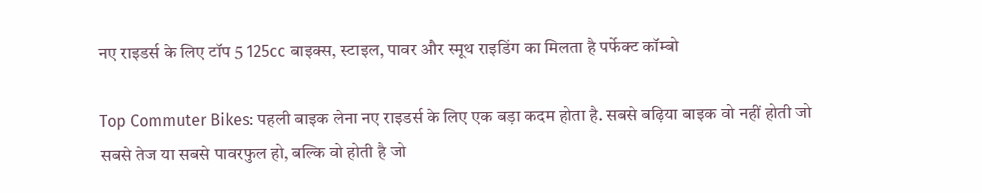नए राइडर्स के लिए टॉप 5 125cc बाइक्स, स्टाइल, पावर और स्मूथ राइडिंग का मिलता है पर्फेक्ट कॉम्बो

Top Commuter Bikes: पहली बाइक लेना नए राइडर्स के लिए एक बड़ा कदम होता है. सबसे बढ़िया बाइक वो नहीं होती जो सबसे तेज या सबसे पावरफुल हो, बल्कि वो होती है जो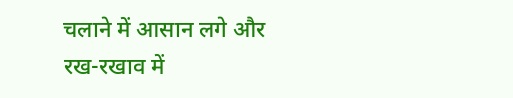चलाने में आसान लगे और रख-रखाव में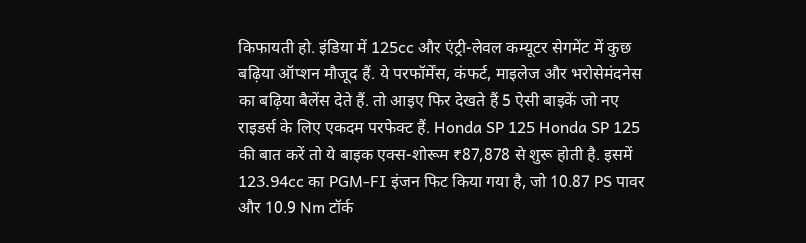किफायती हो. इंडिया में 125cc और एंट्री-लेवल कम्यूटर सेगमेंट में कुछ बढ़िया ऑप्शन मौजूद हैं. ये परफॉर्मेंस, कंफर्ट, माइलेज और भरोसेमंदनेस का बढ़िया बैलेंस देते हैं. तो आइए फिर देखते हैं 5 ऐसी बाइकें जो नए राइडर्स के लिए एकदम परफेक्ट हैं. Honda SP 125 Honda SP 125 की बात करें तो ये बाइक एक्स-शोरूम ₹87,878 से शुरू होती है. इसमें 123.94cc का PGM-FI इंजन फिट किया गया है, जो 10.87 PS पावर और 10.9 Nm टॉर्क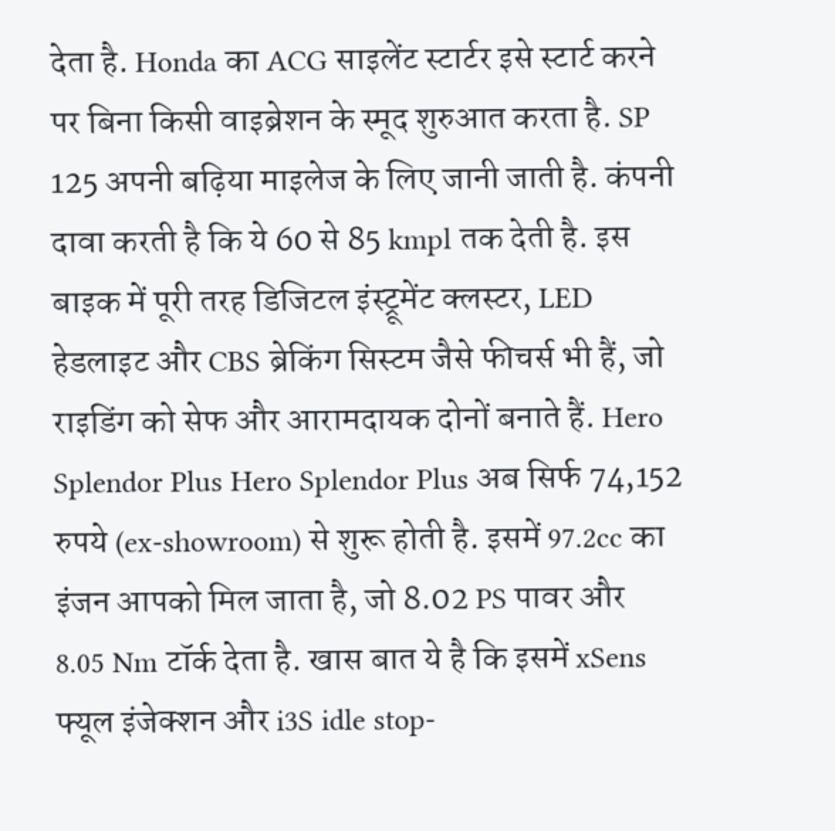देता है. Honda का ACG साइलेंट स्टार्टर इसे स्टार्ट करने पर बिना किसी वाइब्रेशन के स्मूद शुरुआत करता है. SP 125 अपनी बढ़िया माइलेज के लिए जानी जाती है. कंपनी दावा करती है कि ये 60 से 85 kmpl तक देती है. इस बाइक में पूरी तरह डिजिटल इंस्ट्रूमेंट क्लस्टर, LED हेडलाइट और CBS ब्रेकिंग सिस्टम जैसे फीचर्स भी हैं, जो राइडिंग को सेफ और आरामदायक दोनों बनाते हैं. Hero Splendor Plus Hero Splendor Plus अब सिर्फ 74,152 रुपये (ex-showroom) से शुरू होती है. इसमें 97.2cc का इंजन आपको मिल जाता है, जो 8.02 PS पावर और 8.05 Nm टॉर्क देता है. खास बात ये है कि इसमें xSens फ्यूल इंजेक्शन और i3S idle stop-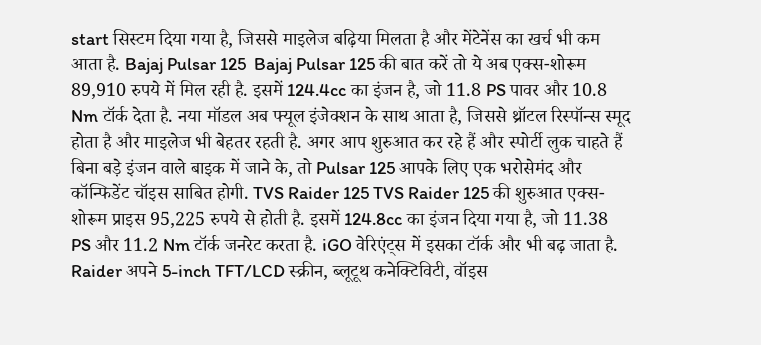start सिस्टम दिया गया है, जिससे माइलेज बढ़िया मिलता है और मेंटेनेंस का खर्च भी कम आता है. Bajaj Pulsar 125  Bajaj Pulsar 125 की बात करें तो ये अब एक्स-शोरूम 89,910 रुपये में मिल रही है. इसमें 124.4cc का इंजन है, जो 11.8 PS पावर और 10.8 Nm टॉर्क देता है. नया मॉडल अब फ्यूल इंजेक्शन के साथ आता है, जिससे थ्रॉटल रिस्पॉन्स स्मूद होता है और माइलेज भी बेहतर रहती है. अगर आप शुरुआत कर रहे हैं और स्पोर्टी लुक चाहते हैं बिना बड़े इंजन वाले बाइक में जाने के, तो Pulsar 125 आपके लिए एक भरोसेमंद और कॉन्फिडेंट चॉइस साबित होगी. TVS Raider 125 TVS Raider 125 की शुरुआत एक्स-शोरूम प्राइस 95,225 रुपये से होती है. इसमें 124.8cc का इंजन दिया गया है, जो 11.38 PS और 11.2 Nm टॉर्क जनरेट करता है. iGO वेरिएंट्स में इसका टॉर्क और भी बढ़ जाता है. Raider अपने 5-inch TFT/LCD स्क्रीन, ब्लूटूथ कनेक्टिविटी, वॉइस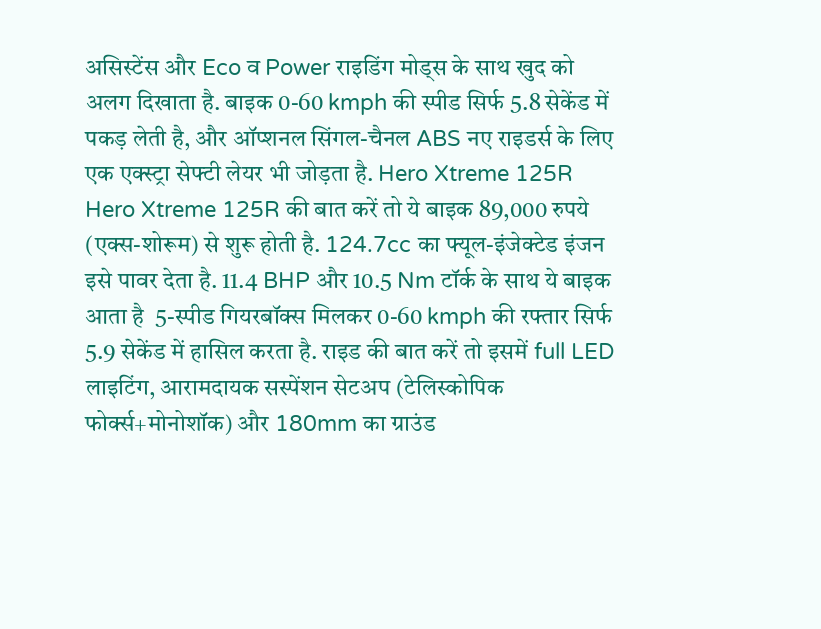असिस्टेंस और Eco व Power राइडिंग मोड्स के साथ खुद को अलग दिखाता है. बाइक 0-60 kmph की स्पीड सिर्फ 5.8 सेकेंड में पकड़ लेती है, और ऑप्शनल सिंगल-चैनल ABS नए राइडर्स के लिए एक एक्स्ट्रा सेफ्टी लेयर भी जोड़ता है. Hero Xtreme 125R Hero Xtreme 125R की बात करें तो ये बाइक 89,000 रुपये (एक्स-शोरूम) से शुरू होती है. 124.7cc का फ्यूल-इंजेक्टेड इंजन इसे पावर देता है. 11.4 BHP और 10.5 Nm टॉर्क के साथ ये बाइक आता है  5-स्पीड गियरबॉक्स मिलकर 0-60 kmph की रफ्तार सिर्फ 5.9 सेकेंड में हासिल करता है. राइड की बात करें तो इसमें full LED लाइटिंग, आरामदायक सस्पेंशन सेटअप (टेलिस्कोपिक फोर्क्स+मोनोशॉक) और 180mm का ग्राउंड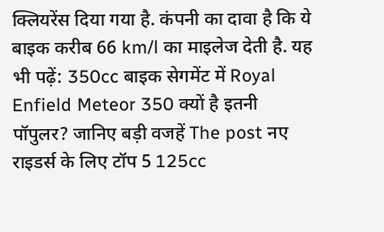क्लियरेंस दिया गया है. कंपनी का दावा है कि ये बाइक करीब 66 km/l का माइलेज देती है. यह भी पढ़ें: 350cc बाइक सेगमेंट में Royal Enfield Meteor 350 क्यों है इतनी पॉपुलर? जानिए बड़ी वजहें The post नए राइडर्स के लिए टॉप 5 125cc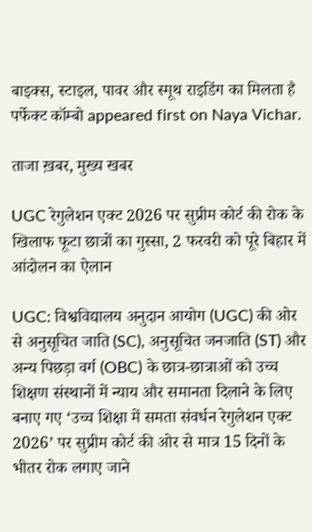बाइक्स, स्टाइल, पावर और स्मूथ राइडिंग का मिलता है पर्फेक्ट कॉम्बो appeared first on Naya Vichar.

ताजा ख़बर, मुख्य खबर

UGC रेगुलेशन एक्ट 2026 पर सुप्रीम कोर्ट की रोक के खिलाफ फूटा छात्रों का गुस्सा, 2 फरवरी को पूरे बिहार में आंदोलन का ऐलान

UGC: विश्वविद्यालय अनुदान आयोग (UGC) की ओर से अनुसूचित जाति (SC), अनुसूचित जनजाति (ST) और अन्य पिछड़ा वर्ग (OBC) के छात्र-छात्राओं को उच्च शिक्षण संस्थानों में न्याय और समानता दिलाने के लिए बनाए गए ‘उच्च शिक्षा में समता संवर्धन रेगुलेशन एक्ट 2026’ पर सुप्रीम कोर्ट की ओर से मात्र 15 दिनों के भीतर रोक लगाए जाने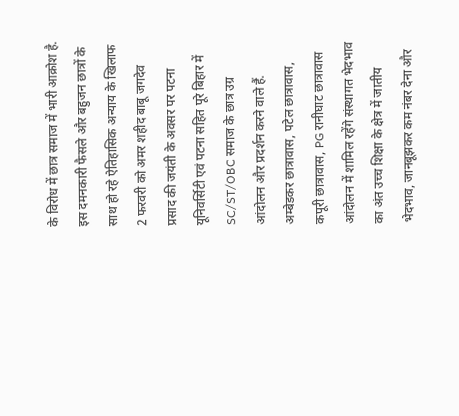के विरोध में छात्र समाज में भारी आक्रोश है. इस दमनकारी फैसले और बहुजन छात्रों के साथ हो रहे ऐतिहासिक अन्याय के खिलाफ 2 फरवरी को अमर शहीद बाबू जगदेव प्रसाद की जयंती के अवसर पर पटना यूनिवर्सिटी एवं पटना सहित पूरे बिहार में SC/ST/OBC समाज के छात्र उग्र आंदोलन और प्रदर्शन करने वाले हैं. अम्बेडकर छात्रावास, पटेल छात्रावास, कपूरी छात्रावास, PG रानीघाट छात्रावास आंदोलन में शामिल रहेंगे संस्थागत भेदभाव का अंत उच्च शिक्षा के क्षेत्र में जातीय भेदभाव, जानबूझकर कम नंबर देना और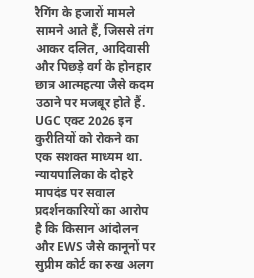रैगिंग के हजारों मामले सामने आते हैं, जिससे तंग आकर दलित, आदिवासी और पिछड़े वर्ग के होनहार छात्र आत्महत्या जैसे कदम उठाने पर मजबूर होते हैं. UGC एक्ट 2026 इन कुरीतियों को रोकने का एक सशक्त माध्यम था. न्यायपालिका के दोहरे मापदंड पर सवाल प्रदर्शनकारियों का आरोप है कि किसान आंदोलन और EWS जैसे कानूनों पर सुप्रीम कोर्ट का रुख अलग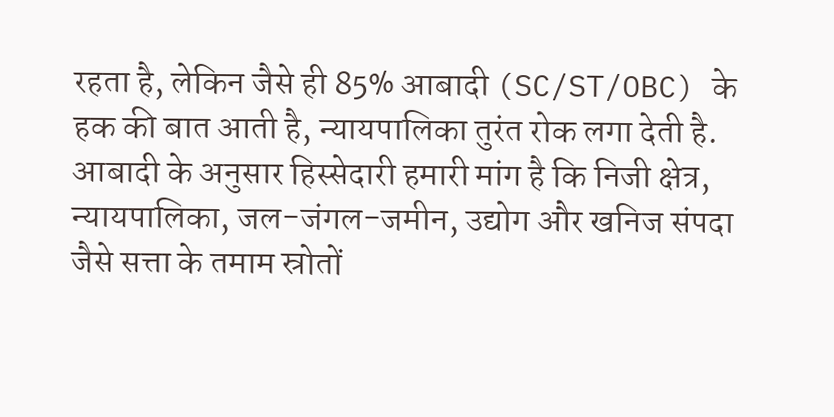रहता है, लेकिन जैसे ही 85% आबादी (SC/ST/OBC) के हक की बात आती है, न्यायपालिका तुरंत रोक लगा देती है.  आबादी के अनुसार हिस्सेदारी हमारी मांग है कि निजी क्षेत्र, न्यायपालिका, जल-जंगल-जमीन, उद्योग और खनिज संपदा जैसे सत्ता के तमाम स्रोतों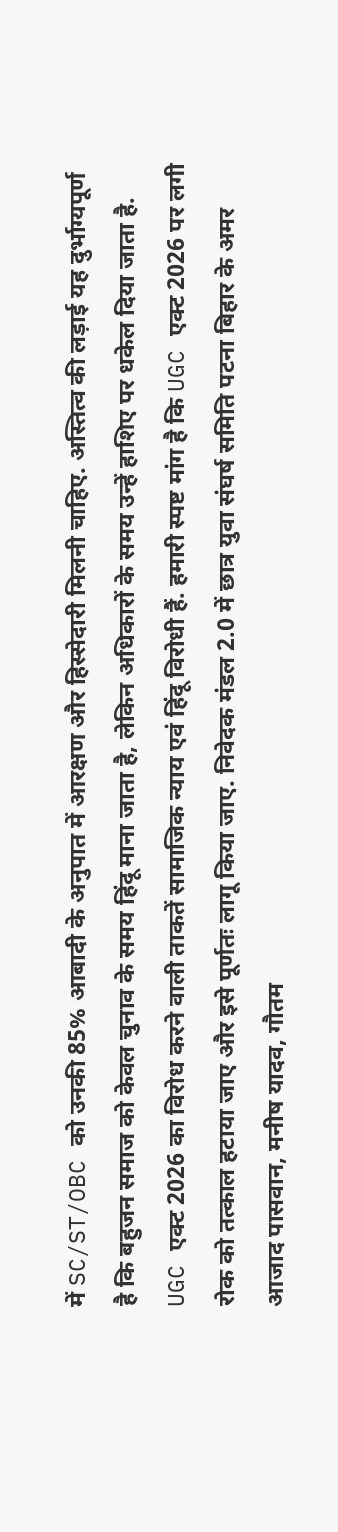में SC/ST/OBC को उनकी 85% आबादी के अनुपात में आरक्षण और हिस्सेदारी मिलनी चाहिए. अस्तित्व की लड़ाई यह दुर्भाग्यपूर्ण है कि बहुजन समाज को केवल चुनाव के समय हिंदू माना जाता है, लेकिन अधिकारों के समय उन्हें हाशिए पर धकेल दिया जाता है. UGC एक्ट 2026 का विरोध करने वाली ताकतें सामाजिक न्याय एवं हिंदू विरोधी हैं. हमारी स्पष्ट मांग है कि UGC एक्ट 2026 पर लगी रोक को तत्काल हटाया जाए और इसे पूर्णतः लागू किया जाए. निवेदक मंडल 2.0 में छात्र युवा संघर्ष समिति पटना बिहार के अमर आजाद पासवान, मनीष यादव, गौतम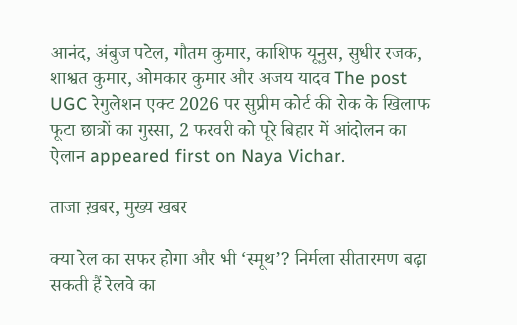आनंद, अंबुज पटेल, गौतम कुमार, काशिफ यूनुस, सुधीर रजक, शाश्वत कुमार, ओमकार कुमार और अजय यादव The post UGC रेगुलेशन एक्ट 2026 पर सुप्रीम कोर्ट की रोक के खिलाफ फूटा छात्रों का गुस्सा, 2 फरवरी को पूरे बिहार में आंदोलन का ऐलान appeared first on Naya Vichar.

ताजा ख़बर, मुख्य खबर

क्या रेल का सफर होगा और भी ‘स्मूथ’? निर्मला सीतारमण बढ़ा सकती हैं रेलवे का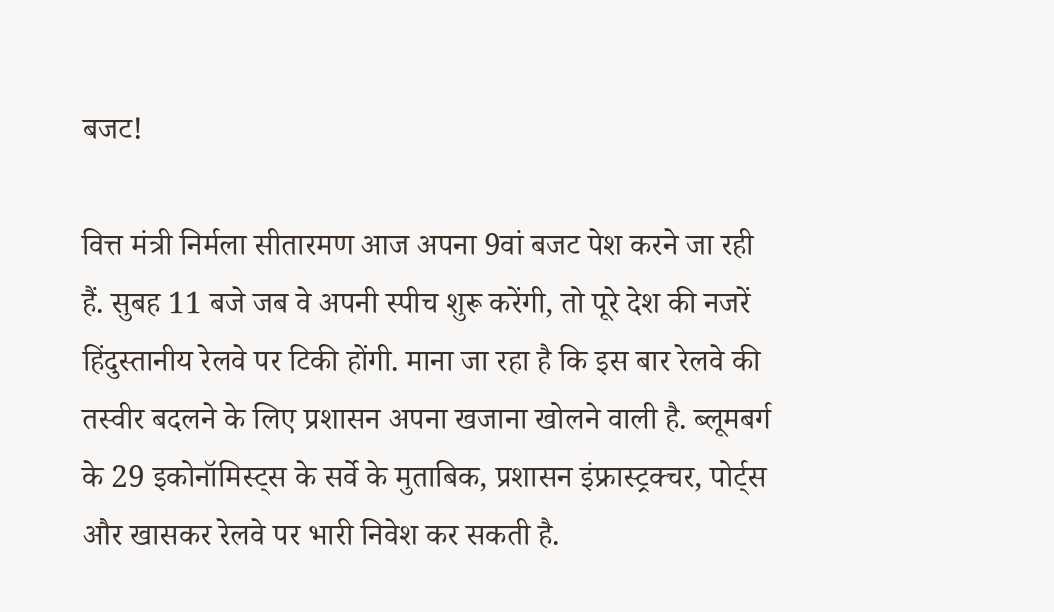बजट!

वित्त मंत्री निर्मला सीतारमण आज अपना 9वां बजट पेश करने जा रही हैं. सुबह 11 बजे जब वे अपनी स्पीच शुरू करेंगी, तो पूरे देश की नजरें हिंदुस्तानीय रेलवे पर टिकी होंगी. माना जा रहा है कि इस बार रेलवे की तस्वीर बदलने के लिए प्रशासन अपना खजाना खोलने वाली है. ब्लूमबर्ग के 29 इकोनॉमिस्ट्स के सर्वे के मुताबिक, प्रशासन इंफ्रास्ट्रक्चर, पोर्ट्स और खासकर रेलवे पर भारी निवेश कर सकती है.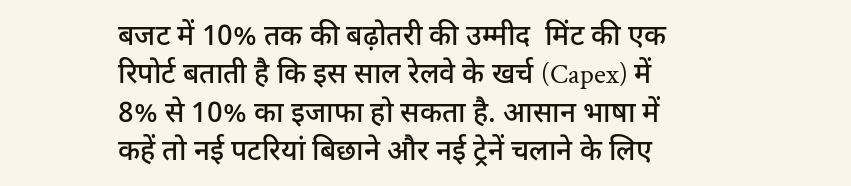बजट में 10% तक की बढ़ोतरी की उम्मीद  मिंट की एक रिपोर्ट बताती है कि इस साल रेलवे के खर्च (Capex) में 8% से 10% का इजाफा हो सकता है. आसान भाषा में कहें तो नई पटरियां बिछाने और नई ट्रेनें चलाने के लिए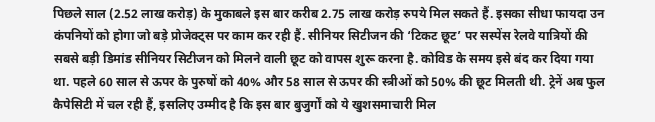पिछले साल (2.52 लाख करोड़) के मुकाबले इस बार करीब 2.75 लाख करोड़ रुपये मिल सकते हैं. इसका सीधा फायदा उन कंपनियों को होगा जो बड़े प्रोजेक्ट्स पर काम कर रही हैं. सीनियर सिटीजन की ‘टिकट छूट’ पर सस्पेंस रेलवे यात्रियों की सबसे बड़ी डिमांड सीनियर सिटीजन को मिलने वाली छूट को वापस शुरू करना है. कोविड के समय इसे बंद कर दिया गया था. पहले 60 साल से ऊपर के पुरुषों को 40% और 58 साल से ऊपर की स्त्रीओं को 50% की छूट मिलती थी. ट्रेनें अब फुल कैपेसिटी में चल रही हैं, इसलिए उम्मीद है कि इस बार बुजुर्गों को ये खुशसमाचारी मिल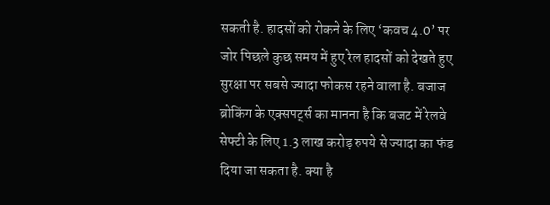सकती है. हादसों को रोकने के लिए ‘कवच 4.0’ पर जोर पिछले कुछ समय में हुए रेल हादसों को देखते हुए सुरक्षा पर सबसे ज्यादा फोकस रहने वाला है. बजाज ब्रोकिंग के एक्सपर्ट्स का मानना है कि बजट में रेलवे सेफ्टी के लिए 1.3 लाख करोड़ रुपये से ज्यादा का फंड दिया जा सकता है. क्या है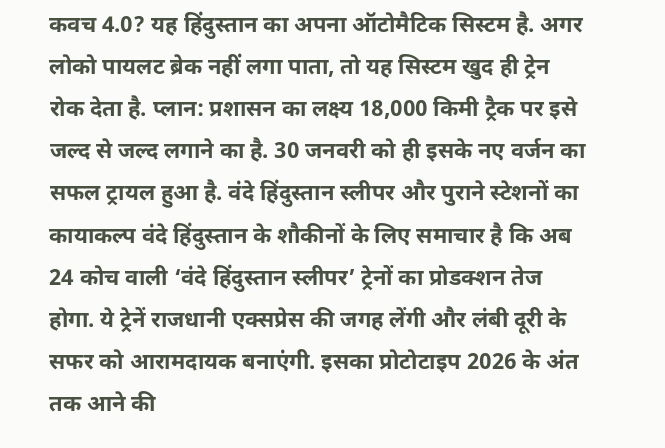कवच 4.0? यह हिंदुस्तान का अपना ऑटोमैटिक सिस्टम है. अगर लोको पायलट ब्रेक नहीं लगा पाता, तो यह सिस्टम खुद ही ट्रेन रोक देता है. प्लान: प्रशासन का लक्ष्य 18,000 किमी ट्रैक पर इसे जल्द से जल्द लगाने का है. 30 जनवरी को ही इसके नए वर्जन का सफल ट्रायल हुआ है. वंदे हिंदुस्तान स्लीपर और पुराने स्टेशनों का कायाकल्प वंदे हिंदुस्तान के शौकीनों के लिए समाचार है कि अब 24 कोच वाली ‘वंदे हिंदुस्तान स्लीपर’ ट्रेनों का प्रोडक्शन तेज होगा. ये ट्रेनें राजधानी एक्सप्रेस की जगह लेंगी और लंबी दूरी के सफर को आरामदायक बनाएंगी. इसका प्रोटोटाइप 2026 के अंत तक आने की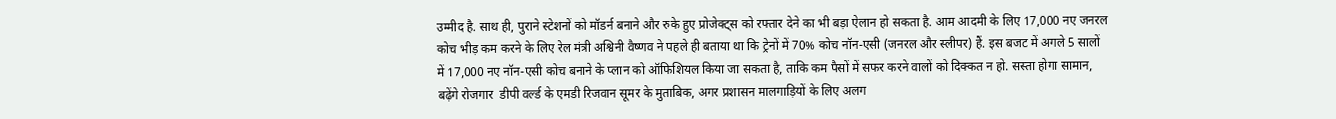उम्मीद है. साथ ही, पुराने स्टेशनों को मॉडर्न बनाने और रुके हुए प्रोजेक्ट्स को रफ्तार देने का भी बड़ा ऐलान हो सकता है. आम आदमी के लिए 17,000 नए जनरल कोच भीड़ कम करने के लिए रेल मंत्री अश्विनी वैष्णव ने पहले ही बताया था कि ट्रेनों में 70% कोच नॉन-एसी (जनरल और स्लीपर) हैं. इस बजट में अगले 5 सालों में 17,000 नए नॉन-एसी कोच बनाने के प्लान को ऑफिशियल किया जा सकता है, ताकि कम पैसों में सफर करने वालों को दिक्कत न हो. सस्ता होगा सामान, बढ़ेंगे रोजगार  डीपी वर्ल्ड के एमडी रिजवान सूमर के मुताबिक, अगर प्रशासन मालगाड़ियों के लिए अलग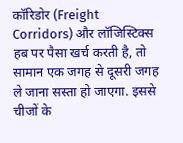कॉरिडोर (Freight Corridors) और लॉजिस्टिक्स हब पर पैसा खर्च करती है, तो सामान एक जगह से दूसरी जगह ले जाना सस्ता हो जाएगा. इससे चीजों के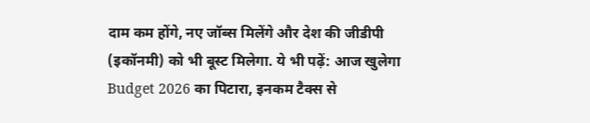दाम कम होंगे, नए जॉब्स मिलेंगे और देश की जीडीपी (इकॉनमी) को भी बूस्ट मिलेगा. ये भी पढ़ें: आज खुलेगा Budget 2026 का पिटारा, इनकम टैक्स से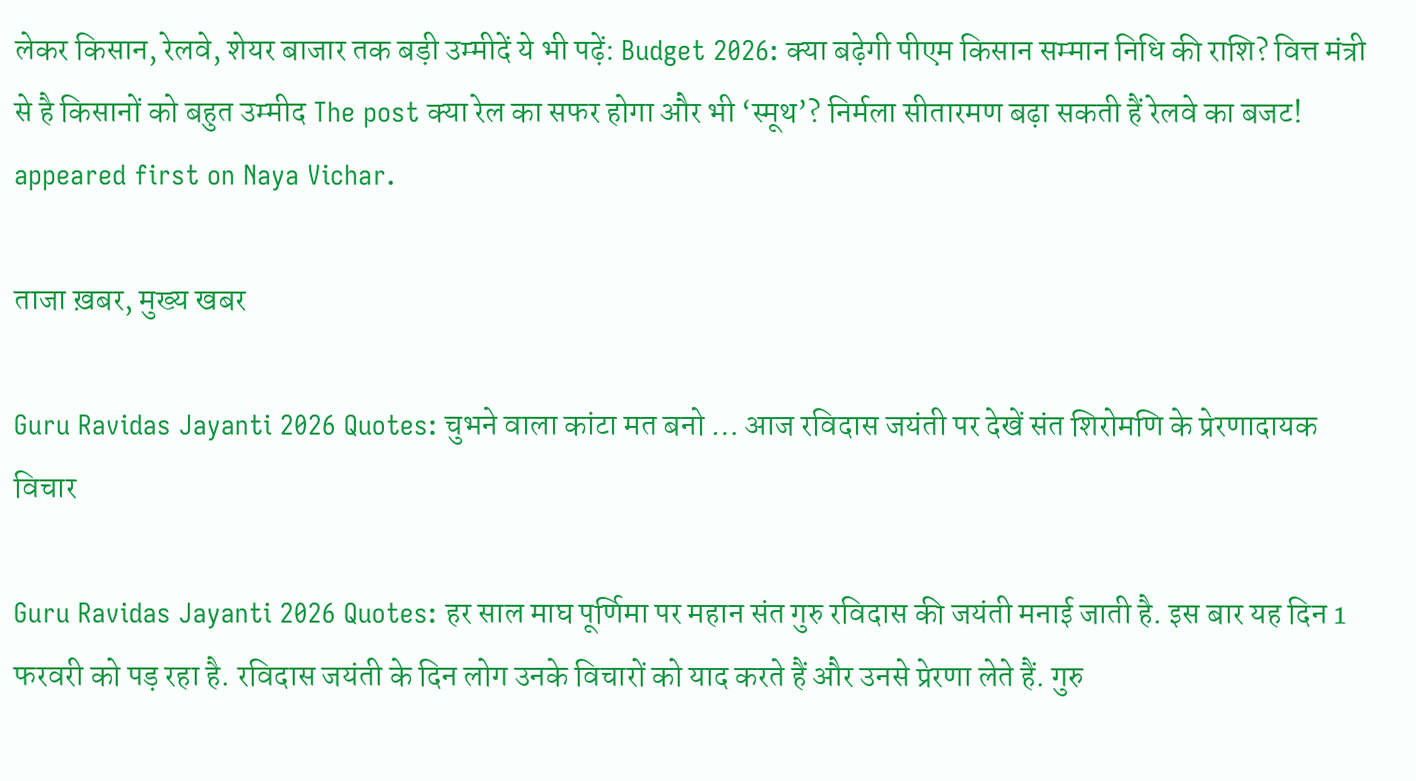लेकर किसान, रेलवे, शेयर बाजार तक बड़ी उम्मीदें ये भी पढ़ें: Budget 2026: क्या बढ़ेगी पीएम किसान सम्मान निधि की राशि? वित्त मंत्री से है किसानों को बहुत उम्मीद The post क्या रेल का सफर होगा और भी ‘स्मूथ’? निर्मला सीतारमण बढ़ा सकती हैं रेलवे का बजट! appeared first on Naya Vichar.

ताजा ख़बर, मुख्य खबर

Guru Ravidas Jayanti 2026 Quotes: चुभने वाला कांटा मत बनो … आज रविदास जयंती पर देखें संत शिरोमणि के प्रेरणादायक विचार

Guru Ravidas Jayanti 2026 Quotes: हर साल माघ पूर्णिमा पर महान संत गुरु रविदास की जयंती मनाई जाती है. इस बार यह दिन 1 फरवरी को पड़ रहा है. रविदास जयंती के दिन लोग उनके विचारों को याद करते हैं और उनसे प्रेरणा लेते हैं. गुरु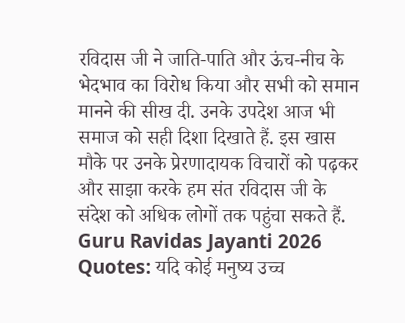रविदास जी ने जाति-पाति और ऊंच-नीच के भेदभाव का विरोध किया और सभी को समान मानने की सीख दी. उनके उपदेश आज भी समाज को सही दिशा दिखाते हैं. इस खास मौके पर उनके प्रेरणादायक विचारों को पढ़कर और साझा करके हम संत रविदास जी के संदेश को अधिक लोगों तक पहुंचा सकते हैं. Guru Ravidas Jayanti 2026 Quotes: यदि कोई मनुष्य उच्च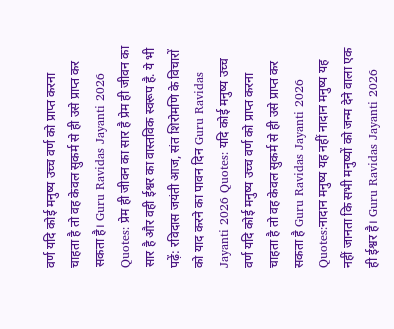वर्ण यदि कोई मनुष्य उच्च वर्ण को प्राप्त करना चाहता है तो वह केवल सुकर्म से ही उसे प्राप्त कर सकता है। Guru Ravidas Jayanti 2026 Quotes: प्रेम ही जीवन का सार है प्रेम ही जीवन का सार है और वही ईश्वर का वास्तविक स्वरूप है. ये भी पढ़ें: रविदास जयंती आज, संत शिरोमणि के विचारों को याद करने का पावन दिन Guru Ravidas Jayanti 2026 Quotes: यदि कोई मनुष्य उच्च वर्ण यदि कोई मनुष्य उच्च वर्ण को प्राप्त करना चाहता है तो वह केवल सुकर्म से ही उसे प्राप्त कर सकता है Guru Ravidas Jayanti 2026 Quotes:नादान मनुष्य यह नहीं नादान मनुष्य यह नहीं जानता कि सभी मनुष्यों को जन्म देने वाला एक ही ईश्वर है। Guru Ravidas Jayanti 2026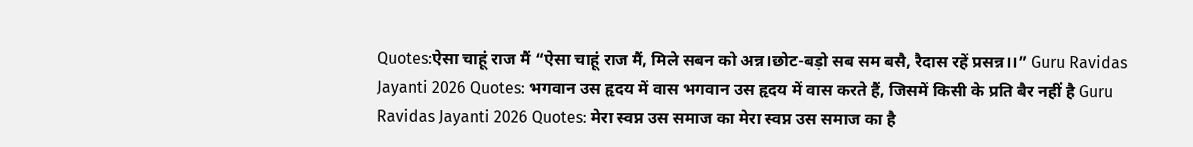Quotes:ऐसा चाहूं राज मैं “ऐसा चाहूं राज मैं, मिले सबन को अन्न।छोट-बड़ो सब सम बसै, रैदास रहें प्रसन्न।।” Guru Ravidas Jayanti 2026 Quotes: भगवान उस हृदय में वास भगवान उस हृदय में वास करते हैं, जिसमें किसी के प्रति बैर नहीं है Guru Ravidas Jayanti 2026 Quotes: मेरा स्वप्न उस समाज का मेरा स्वप्न उस समाज का है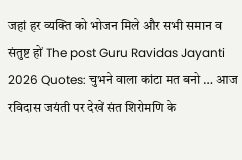जहां हर व्यक्ति को भोजन मिले और सभी समान व संतुष्ट हों The post Guru Ravidas Jayanti 2026 Quotes: चुभने वाला कांटा मत बनो … आज रविदास जयंती पर देखें संत शिरोमणि के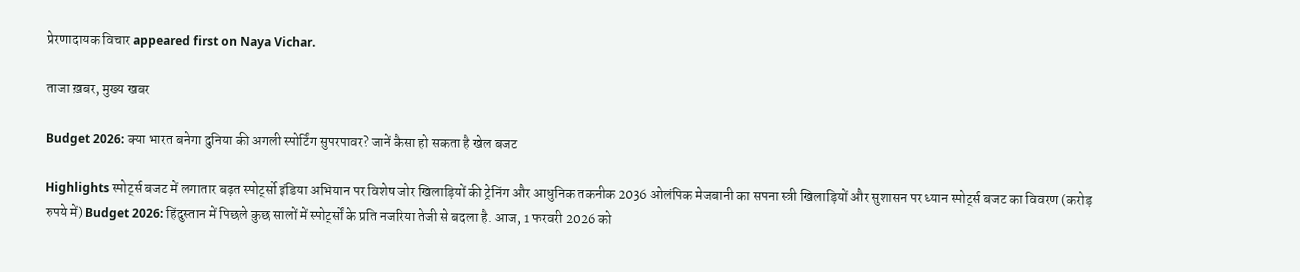प्रेरणादायक विचार appeared first on Naya Vichar.

ताजा ख़बर, मुख्य खबर

Budget 2026: क्या भारत बनेगा दुनिया की अगली स्पोर्टिंग सुपरपावर? जानें कैसा हो सकता है खेल बजट

Highlights स्पोर्ट्स बजट में लगातार बढ़त स्पोर्ट्सो इंडिया अभियान पर विशेष जोर खिलाड़ियों की ट्रेनिंग और आधुनिक तकनीक 2036 ओलंपिक मेजबानी का सपना स्त्री खिलाड़ियों और सुशासन पर ध्यान स्पोर्ट्स बजट का विवरण (करोड़ रुपये में) Budget 2026: हिंदुस्तान में पिछले कुछ सालों में स्पोर्ट्सों के प्रति नजरिया तेजी से बदला है. आज, 1 फरवरी 2026 को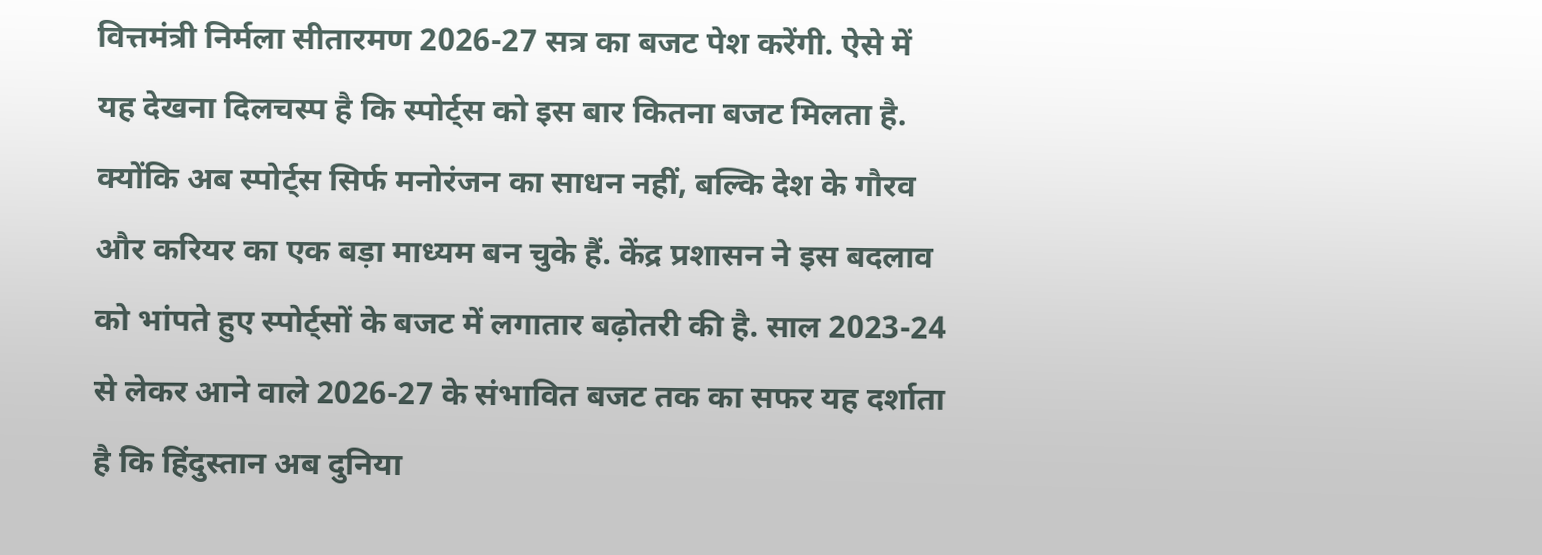वित्तमंत्री निर्मला सीतारमण 2026-27 सत्र का बजट पेश करेंगी. ऐसे में यह देखना दिलचस्प है कि स्पोर्ट्स को इस बार कितना बजट मिलता है. क्योंकि अब स्पोर्ट्स सिर्फ मनोरंजन का साधन नहीं, बल्कि देश के गौरव और करियर का एक बड़ा माध्यम बन चुके हैं. केंद्र प्रशासन ने इस बदलाव को भांपते हुए स्पोर्ट्सों के बजट में लगातार बढ़ोतरी की है. साल 2023-24 से लेकर आने वाले 2026-27 के संभावित बजट तक का सफर यह दर्शाता है कि हिंदुस्तान अब दुनिया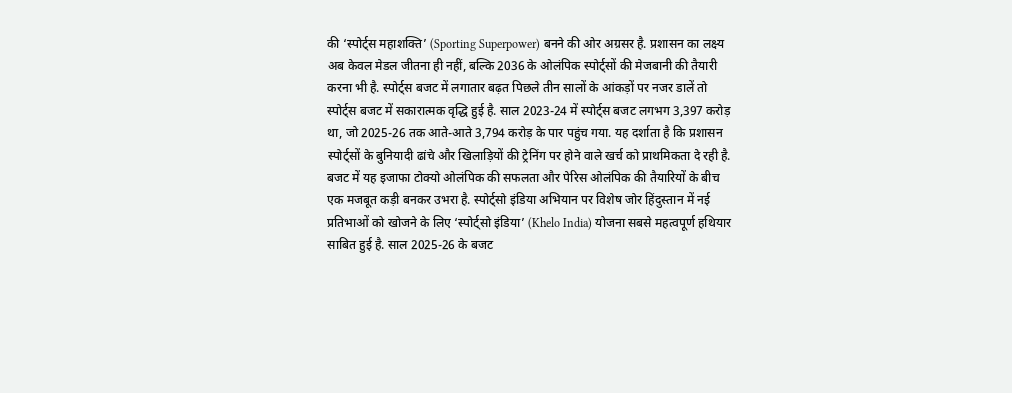की ‘स्पोर्ट्स महाशक्ति’ (Sporting Superpower) बनने की ओर अग्रसर है. प्रशासन का लक्ष्य अब केवल मेडल जीतना ही नहीं, बल्कि 2036 के ओलंपिक स्पोर्ट्सों की मेजबानी की तैयारी करना भी है. स्पोर्ट्स बजट में लगातार बढ़त पिछले तीन सालों के आंकड़ों पर नजर डालें तो स्पोर्ट्स बजट में सकारात्मक वृद्धि हुई है. साल 2023-24 में स्पोर्ट्स बजट लगभग 3,397 करोड़ था, जो 2025-26 तक आते-आते 3,794 करोड़ के पार पहुंच गया. यह दर्शाता है कि प्रशासन स्पोर्ट्सों के बुनियादी ढांचे और खिलाड़ियों की ट्रेनिंग पर होने वाले खर्च को प्राथमिकता दे रही है. बजट में यह इजाफा टोक्यो ओलंपिक की सफलता और पेरिस ओलंपिक की तैयारियों के बीच एक मजबूत कड़ी बनकर उभरा है. स्पोर्ट्सो इंडिया अभियान पर विशेष जोर हिंदुस्तान में नई प्रतिभाओं को खोजने के लिए ‘स्पोर्ट्सो इंडिया’ (Khelo India) योजना सबसे महत्वपूर्ण हथियार साबित हुई है. साल 2025-26 के बजट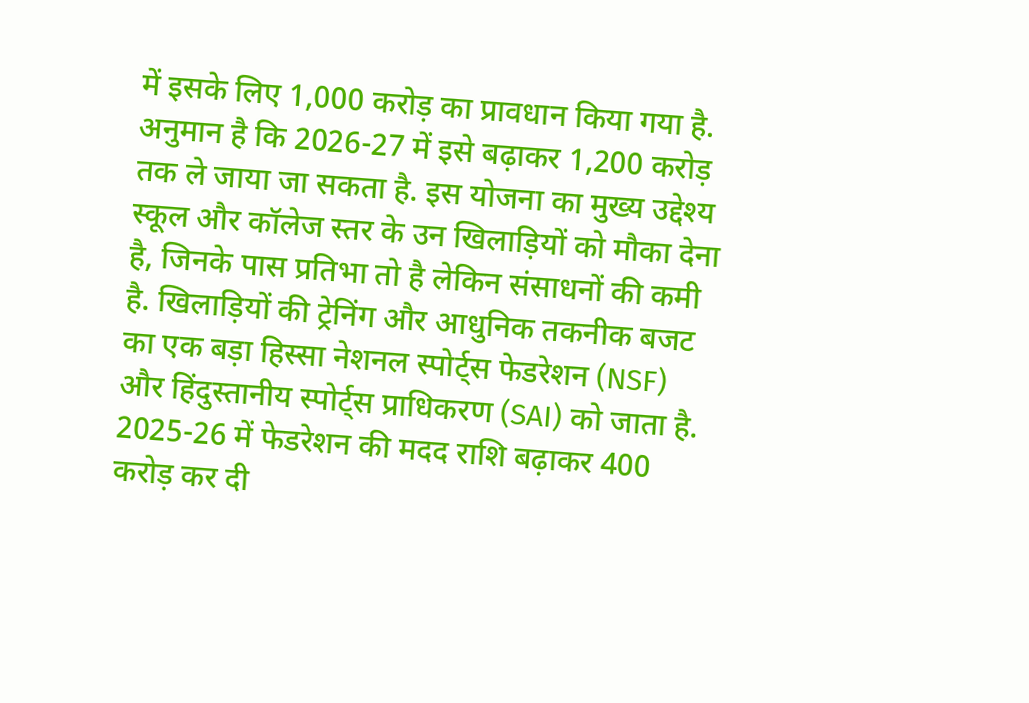में इसके लिए 1,000 करोड़ का प्रावधान किया गया है. अनुमान है कि 2026-27 में इसे बढ़ाकर 1,200 करोड़ तक ले जाया जा सकता है. इस योजना का मुख्य उद्देश्य स्कूल और कॉलेज स्तर के उन खिलाड़ियों को मौका देना है, जिनके पास प्रतिभा तो है लेकिन संसाधनों की कमी है. खिलाड़ियों की ट्रेनिंग और आधुनिक तकनीक बजट का एक बड़ा हिस्सा नेशनल स्पोर्ट्स फेडरेशन (NSF) और हिंदुस्तानीय स्पोर्ट्स प्राधिकरण (SAI) को जाता है. 2025-26 में फेडरेशन की मदद राशि बढ़ाकर 400 करोड़ कर दी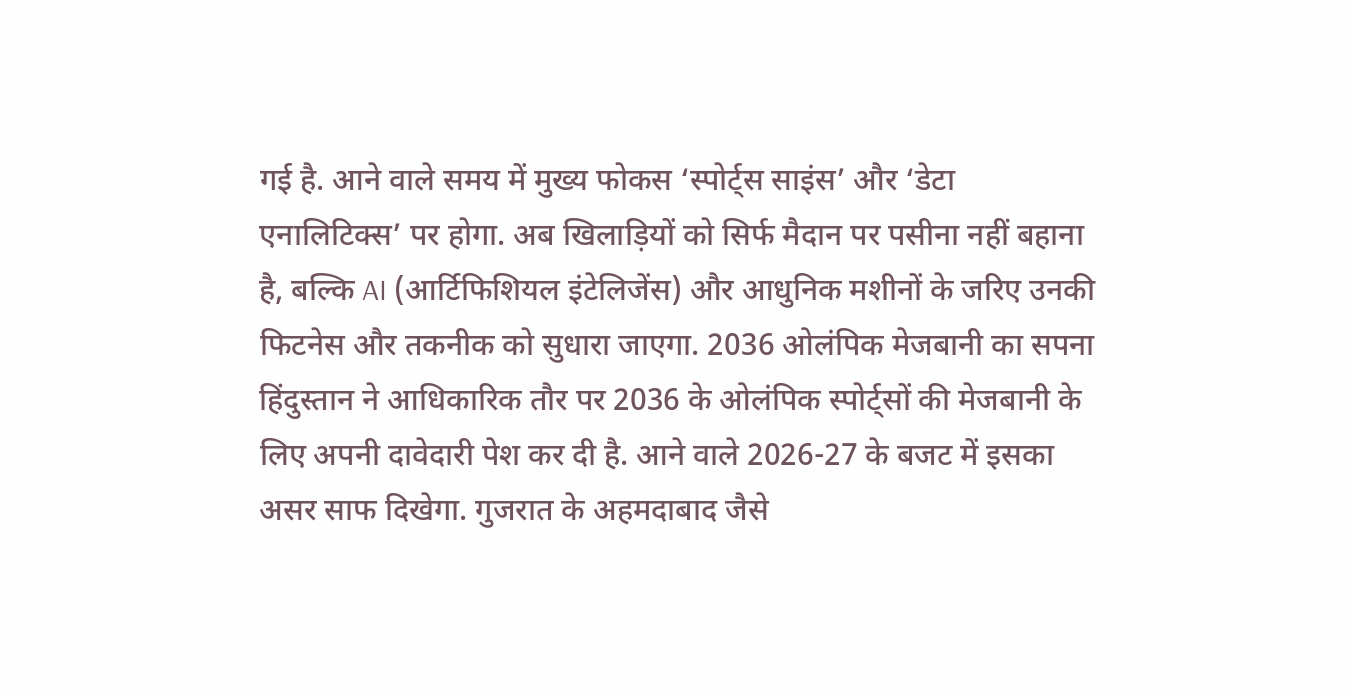गई है. आने वाले समय में मुख्य फोकस ‘स्पोर्ट्स साइंस’ और ‘डेटा एनालिटिक्स’ पर होगा. अब खिलाड़ियों को सिर्फ मैदान पर पसीना नहीं बहाना है, बल्कि AI (आर्टिफिशियल इंटेलिजेंस) और आधुनिक मशीनों के जरिए उनकी फिटनेस और तकनीक को सुधारा जाएगा. 2036 ओलंपिक मेजबानी का सपना हिंदुस्तान ने आधिकारिक तौर पर 2036 के ओलंपिक स्पोर्ट्सों की मेजबानी के लिए अपनी दावेदारी पेश कर दी है. आने वाले 2026-27 के बजट में इसका असर साफ दिखेगा. गुजरात के अहमदाबाद जैसे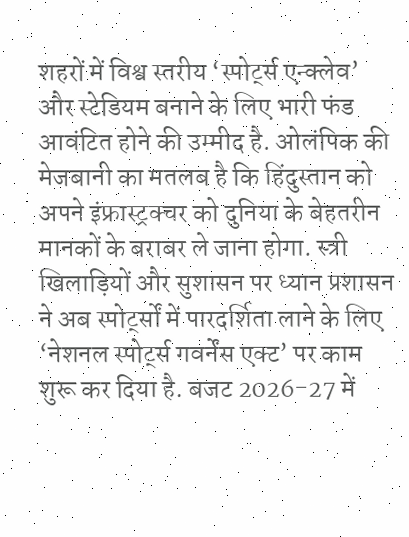शहरों में विश्व स्तरीय ‘स्पोर्ट्स एन्क्लेव’ और स्टेडियम बनाने के लिए भारी फंड आवंटित होने की उम्मीद है. ओलंपिक की मेजबानी का मतलब है कि हिंदुस्तान को अपने इंफ्रास्ट्रक्चर को दुनिया के बेहतरीन मानकों के बराबर ले जाना होगा. स्त्री खिलाड़ियों और सुशासन पर ध्यान प्रशासन ने अब स्पोर्ट्सों में पारदर्शिता लाने के लिए ‘नेशनल स्पोर्ट्स गवर्नेंस एक्ट’ पर काम शुरू कर दिया है. बजट 2026-27 में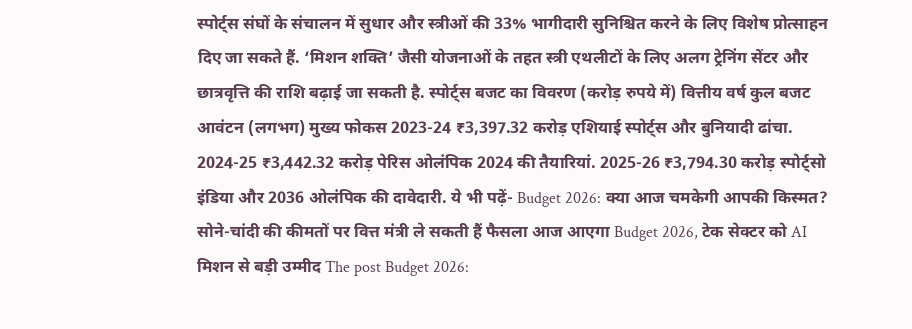स्पोर्ट्स संघों के संचालन में सुधार और स्त्रीओं की 33% भागीदारी सुनिश्चित करने के लिए विशेष प्रोत्साहन दिए जा सकते हैं. ‘मिशन शक्ति’ जैसी योजनाओं के तहत स्त्री एथलीटों के लिए अलग ट्रेनिंग सेंटर और छात्रवृत्ति की राशि बढ़ाई जा सकती है. स्पोर्ट्स बजट का विवरण (करोड़ रुपये में) वित्तीय वर्ष कुल बजट आवंटन (लगभग) मुख्य फोकस 2023-24 ₹3,397.32 करोड़ एशियाई स्पोर्ट्स और बुनियादी ढांचा. 2024-25 ₹3,442.32 करोड़ पेरिस ओलंपिक 2024 की तैयारियां. 2025-26 ₹3,794.30 करोड़ स्पोर्ट्सो इंडिया और 2036 ओलंपिक की दावेदारी. ये भी पढ़ें- Budget 2026: क्या आज चमकेगी आपकी किस्मत? सोने-चांदी की कीमतों पर वित्त मंत्री ले सकती हैं फैसला आज आएगा Budget 2026, टेक सेक्टर को AI मिशन से बड़ी उम्मीद The post Budget 2026: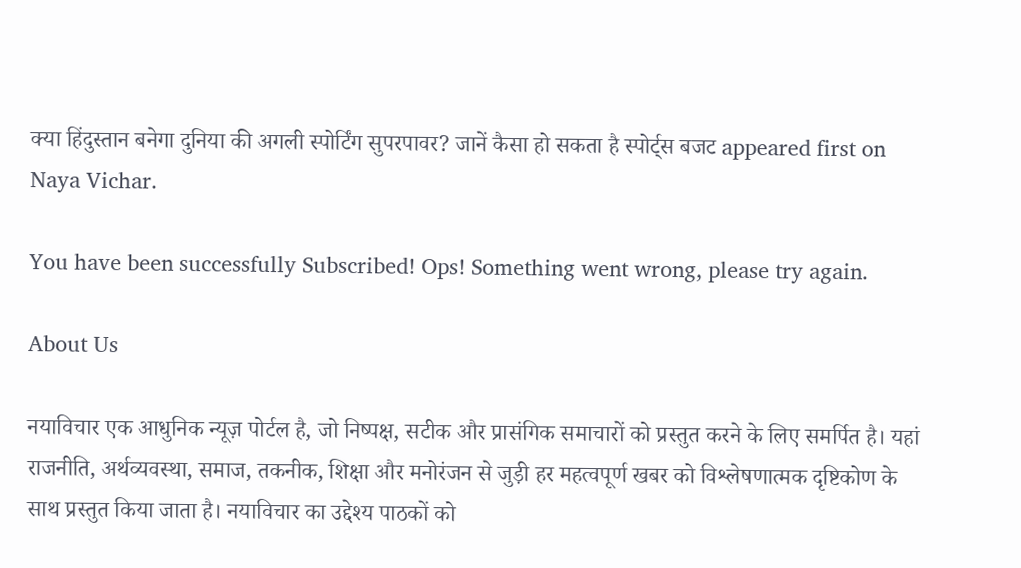क्या हिंदुस्तान बनेगा दुनिया की अगली स्पोर्टिंग सुपरपावर? जानें कैसा हो सकता है स्पोर्ट्स बजट appeared first on Naya Vichar.

You have been successfully Subscribed! Ops! Something went wrong, please try again.

About Us

नयाविचार एक आधुनिक न्यूज़ पोर्टल है, जो निष्पक्ष, सटीक और प्रासंगिक समाचारों को प्रस्तुत करने के लिए समर्पित है। यहां राजनीति, अर्थव्यवस्था, समाज, तकनीक, शिक्षा और मनोरंजन से जुड़ी हर महत्वपूर्ण खबर को विश्लेषणात्मक दृष्टिकोण के साथ प्रस्तुत किया जाता है। नयाविचार का उद्देश्य पाठकों को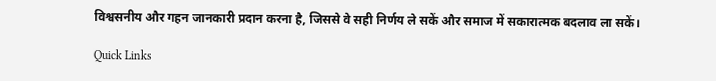विश्वसनीय और गहन जानकारी प्रदान करना है, जिससे वे सही निर्णय ले सकें और समाज में सकारात्मक बदलाव ला सकें।

Quick Links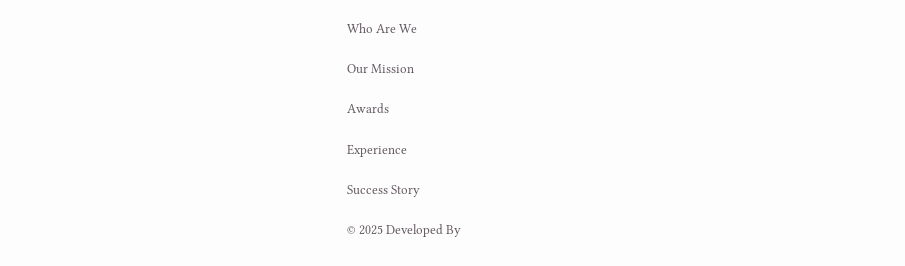Who Are We

Our Mission

Awards

Experience

Success Story

© 2025 Developed By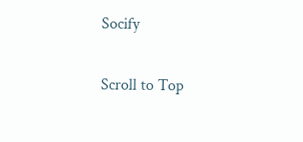Socify

Scroll to Top